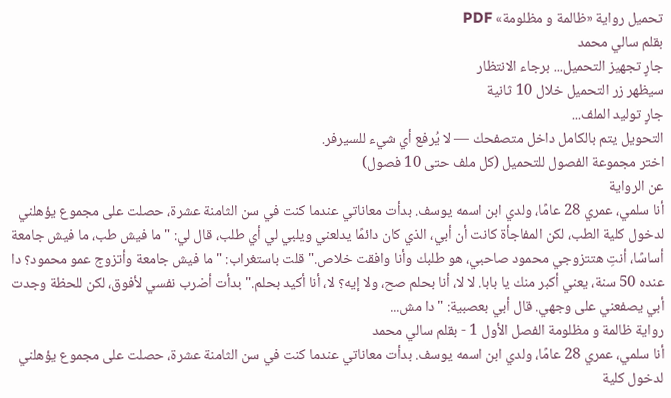تحميل رواية «ظالمة و مظلومة» PDF
بقلم سالي محمد
جارٍ تجهيز التحميل... برجاء الانتظار
سيظهر زر التحميل خلال 10 ثانية
جارٍ توليد الملف...
التحويل يتم بالكامل داخل متصفحك — لا يُرفع أي شيء للسيرفر.
اختر مجموعة الفصول للتحميل (كل ملف حتى 10 فصول)
عن الرواية
أنا سلمي، عمري 28 عامًا، ولدي ابن اسمه يوسف. بدأت معاناتي عندما كنت في سن الثامنة عشرة، حصلت على مجموع يؤهلني لدخول كلية الطب، لكن المفاجأة كانت أن أبي، الذي كان دائمًا يدلعني ويلبي لي أي طلب، قال لي: "ما فيش طب، ما فيش جامعة أساسًا، أنتِ هتتزوجي محمود صاحبي، هو طلبك وأنا وافقت خلاص." قلت باستغراب: "ما فيش جامعة وأتزوج عمو محمود؟ دا عنده 50 سنة، يعني أكبر منك يا بابا. لا لا، أنا بحلم صح، ولا إيه؟ لا، أنا أكيد بحلم." بدأت أضرب نفسي لأفوق، لكن للحظة وجدت أبي يصفعني على وجهي. قال أبي بعصبية: "دا مش...
رواية ظالمة و مظلومة الفصل الأول 1 - بقلم سالي محمد
أنا سلمي، عمري 28 عامًا، ولدي ابن اسمه يوسف. بدأت معاناتي عندما كنت في سن الثامنة عشرة، حصلت على مجموع يؤهلني لدخول كلية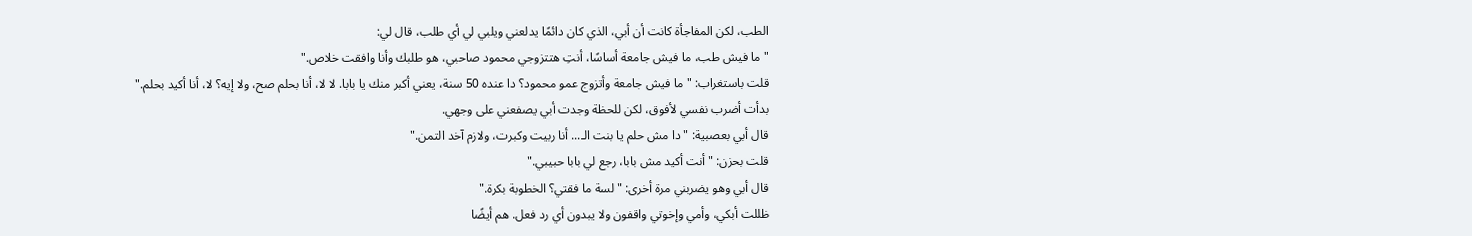الطب، لكن المفاجأة كانت أن أبي، الذي كان دائمًا يدلعني ويلبي لي أي طلب، قال لي:
"ما فيش طب، ما فيش جامعة أساسًا، أنتِ هتتزوجي محمود صاحبي، هو طلبك وأنا وافقت خلاص."
قلت باستغراب: "ما فيش جامعة وأتزوج عمو محمود؟ دا عنده 50 سنة، يعني أكبر منك يا بابا. لا لا، أنا بحلم صح، ولا إيه؟ لا، أنا أكيد بحلم."
بدأت أضرب نفسي لأفوق، لكن للحظة وجدت أبي يصفعني على وجهي.
قال أبي بعصبية: "دا مش حلم يا بنت الـ... أنا ربيت وكبرت، ولازم آخد التمن."
قلت بحزن: "أنت أكيد مش بابا، رجع لي بابا حبيبي."
قال أبي وهو يضربني مرة أخرى: "لسة ما فقتي؟ الخطوبة بكرة."
ظللت أبكي، وأمي وإخوتي واقفون ولا يبدون أي رد فعل. هم أيضًا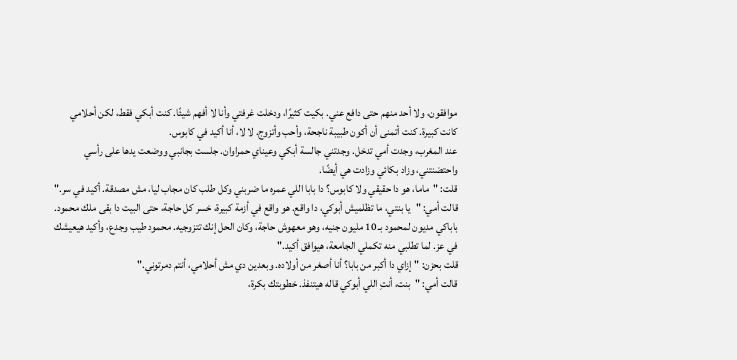موافقون، ولا أحد منهم حتى دافع عني. بكيت كثيرًا، ودخلت غرفتي وأنا لا أفهم شيئًا. كنت أبكي فقط، لكن أحلامي كانت كبيرة. كنت أتمنى أن أكون طبيبة ناجحة، وأحب وأتزوج. لا لا، أنا أكيد في كابوس.
عند المغرب، وجدت أمي تدخل. وجدتني جالسة أبكي وعيناي حمراوان. جلست بجانبي ووضعت يدها على رأسي واحتضنتني، وزاد بكائي وزادت هي أيضًا.
قلت: "ماما، هو دا حقيقي ولا كابوس؟ دا بابا اللي عمره ما ضربني وكل طلب كان مجاب ليا، مش مصدقة. أكيد في سر."
قالت أمي: "يا بنتي، ما تظلميش أبوكي، دا واقع. هو واقع في أزمة كبيرة، خسر كل حاجة، حتى البيت دا بقى ملك محمود. باباكي مديون لمحمود بـ 10 مليون جنيه، وهو معهوش حاجة، وكان الحل إنك تتزوجيه. محمود طيب وجدع، وأكيد هيعيشك في عز. لما تطلبي منه تكملي الجامعة، هيوافق أكيد."
قلت بحزن: "إزاي دا أكبر من بابا؟ أنا أصغر من أولاده. وبعدين دي مش أحلامي، أنتم دمرتوني."
قالت أمي: "بنت، أنتِ اللي أبوكي قاله هيتنفذ. خطوبتك بكرة،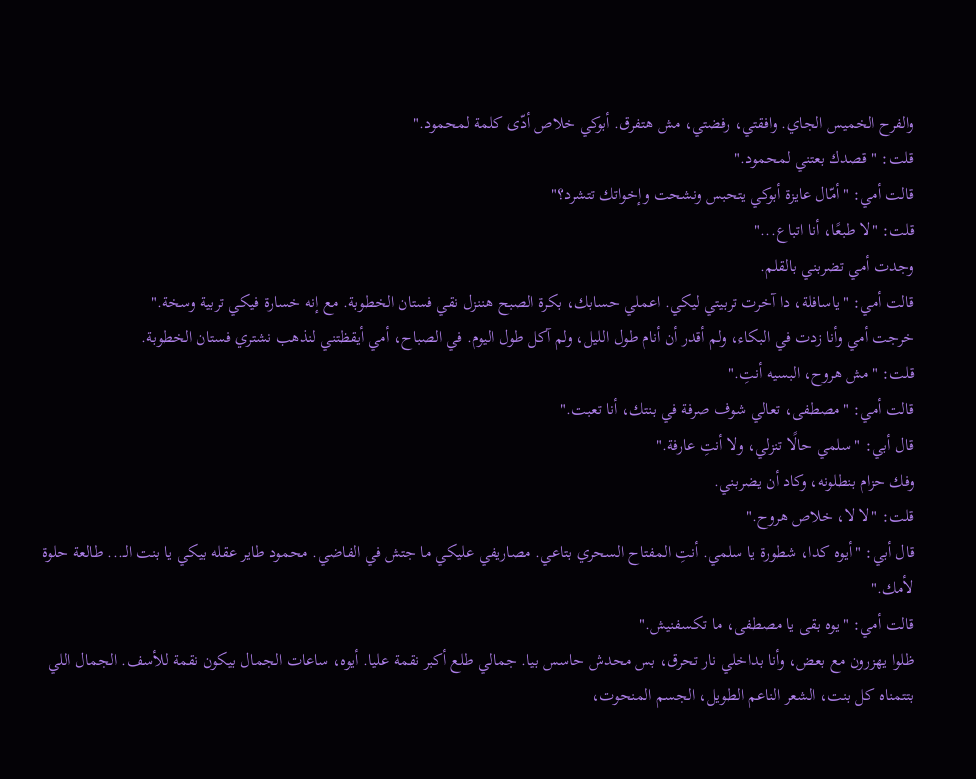والفرح الخميس الجاي. وافقتي، رفضتي، مش هتفرق. أبوكي خلاص أدّى كلمة لمحمود."
قلت: "قصدك بعتني لمحمود."
قالت أمي: "أمّال عايزة أبوكي يتحبس ونشحت وإخواتك تتشرد؟"
قلت: "لا طبعًا، أنا اتباع..."
وجدت أمي تضربني بالقلم.
قالت أمي: "ياسافلة، دا آخرت تربيتي ليكي. اعملي حسابك، بكرة الصبح هننزل نقي فستان الخطوبة. مع إنه خسارة فيكي تربية وسخة."
خرجت أمي وأنا زدت في البكاء، ولم أقدر أن أنام طول الليل، ولم آكل طول اليوم. في الصباح، أمي أيقظتني لنذهب نشتري فستان الخطوبة.
قلت: "مش هروح، البسيه أنتِ."
قالت أمي: "مصطفى، تعالي شوف صرفة في بنتك، أنا تعبت."
قال أبي: "سلمي حالًا تنزلي، ولا أنتِ عارفة."
وفك حزام بنطلونه، وكاد أن يضربني.
قلت: "لا لا، خلاص هروح."
قال أبي: "أيوه كدا، شطورة يا سلمي. أنتِ المفتاح السحري بتاعي. مصاريفي عليكي ما جتش في الفاضي. محمود طاير عقله بيكي يا بنت الـ... طالعة حلوة لأمك."
قالت أمي: "يوه بقى يا مصطفى، ما تكسفنيش."
ظلوا يهزرون مع بعض، وأنا بداخلي نار تحرق، بس محدش حاسس بيا. جمالي طلع أكبر نقمة عليا. أيوه، ساعات الجمال بيكون نقمة للأسف. الجمال اللي بتتمناه كل بنت، الشعر الناعم الطويل، الجسم المنحوت،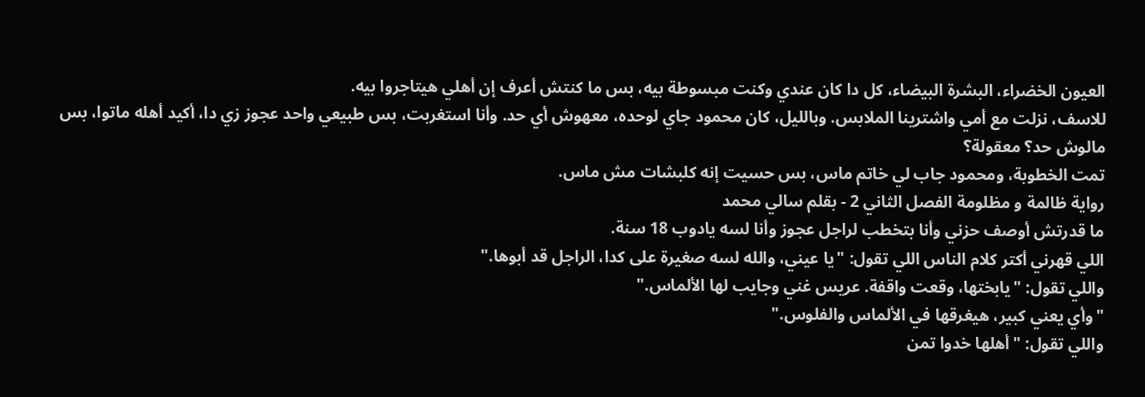العيون الخضراء، البشرة البيضاء، كل دا كان عندي وكنت مبسوطة بيه، بس ما كنتش أعرف إن أهلي هيتاجروا بيه.
للاسف، نزلت مع أمي واشترينا الملابس. وبالليل، كان محمود جاي لوحده، معهوش أي حد. وأنا استغربت، بس طبيعي واحد عجوز زي دا، أكيد أهله ماتوا، بس مالوش حد؟ معقولة؟
تمت الخطوبة، ومحمود جاب لي خاتم ماس، بس حسيت إنه كلبشات مش ماس.
رواية ظالمة و مظلومة الفصل الثاني 2 - بقلم سالي محمد
ما قدرتش أوصف حزني وأنا بتخطب لراجل عجوز وأنا لسه يادوب 18 سنة.
اللي قهرني أكتر كلام الناس اللي تقول: "يا عيني، والله لسه صغيرة على كدا، الراجل قد أبوها."
واللي تقول: "يابختها، وقعت واقفة. عريس غني وجايب لها الألماس."
"وأي يعني كبير، هيغرقها في الألماس والفلوس."
واللي تقول: "أهلها خدوا تمن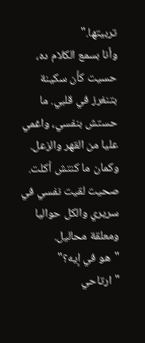تربيتها."
وأنا بسمع الكلام ده، حسيت كأن سكينة بتنغرز في قلبي. ما حستش بنفسي، واغمي عليا من القهر والزعل. وكمان ما كنتش أكلت.
صحيت لقيت نفسي في سريري والكل حواليا ومعلقة محاليل.
"هو في إيه؟"
"ارتاحي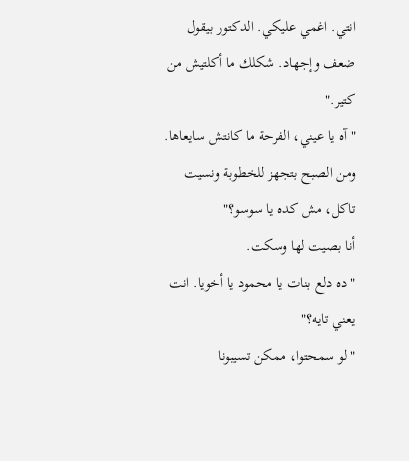انتي. اغمي عليكي. الدكتور بيقول ضعف وإجهاد. شكلك ما أكلتيش من كتير."
"آه يا عيني، الفرحة ما كانتش سايعاها. ومن الصبح بتجهز للخطوبة ونسيت تاكل، مش كده يا سوسو؟"
أنا بصيت لها وسكت.
"ده دلع بنات يا محمود يا أخويا. انت يعني تايه؟"
"لو سمحتوا، ممكن تسيبونا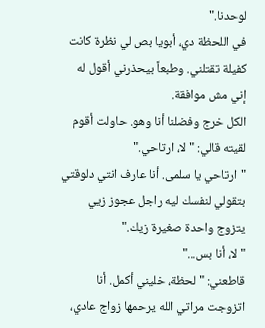لوحدنا."
في اللحظة دي، أبويا بص لي نظرة كانت كفيلة تقتلني. وطبعاً بيحذرني أقول له إني مش موافقة.
الكل خرج وفضلنا أنا وهو. حاولت أقوم لقيته قالي: "لا، ارتاحي."
"ارتاحي يا سلمى. أنا عارف انتي دلوقتي بتقولي لنفسك ليه راجل عجوز زيي يتزوج واحدة صغيرة زيك."
"لا، أنا بس..."
قاطعني: "لحظة، خليني أكمل. أنا اتزوجت مراتي الله يرحمها زواج عادي،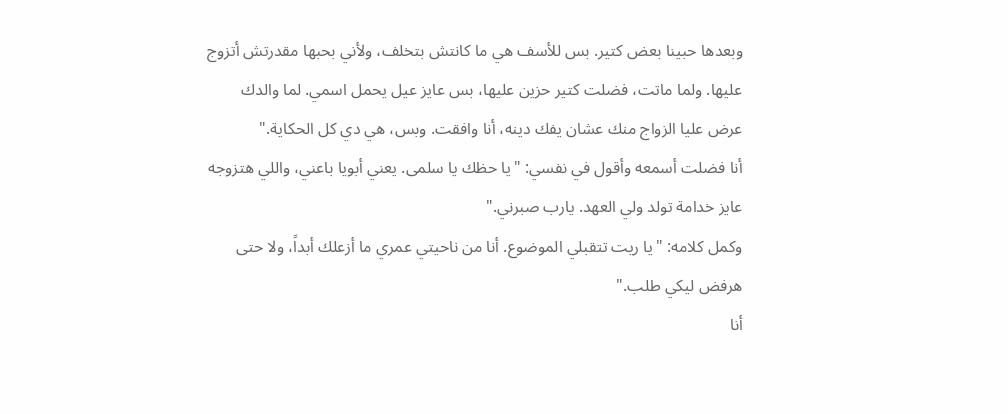وبعدها حبينا بعض كتير. بس للأسف هي ما كانتش بتخلف، ولأني بحبها مقدرتش أتزوج عليها. ولما ماتت، فضلت كتير حزين عليها، بس عايز عيل يحمل اسمي. لما والدك عرض عليا الزواج منك عشان يفك دينه، أنا وافقت. وبس، هي دي كل الحكاية."
أنا فضلت أسمعه وأقول في نفسي: "يا حظك يا سلمى. يعني أبويا باعني، واللي هتزوجه عايز خدامة تولد ولي العهد. يارب صبرني."
وكمل كلامه: "يا ريت تتقبلي الموضوع. أنا من ناحيتي عمري ما أزعلك أبداً، ولا حتى هرفض ليكي طلب."
أنا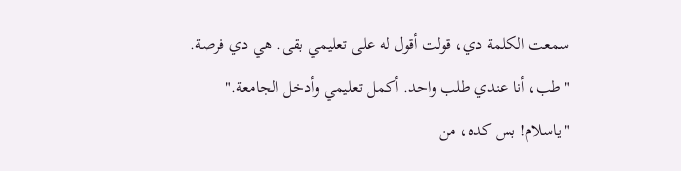سمعت الكلمة دي، قولت أقول له على تعليمي بقى. هي دي فرصة.
"طب، أنا عندي طلب واحد. أكمل تعليمي وأدخل الجامعة."
"ياسلام! بس كده، من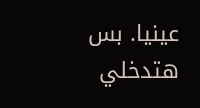عينيا. بس هتدخلي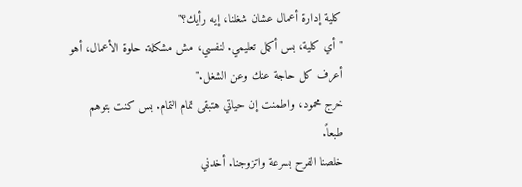كلية إدارة أعمال عشان شغلنا، إيه رأيك؟"
"أي كلية، بس أكمل تعليمي. لنفسي، مش مشكلة. حلوة الأعمال، أهو أعرف كل حاجة عنك وعن الشغل."
خرج محمود، واطمنت إن حياتي هتبقى تمام التمام. بس كنت بتوهم طبعاً.
خلصنا الفرح بسرعة واتزوجنا. أخدني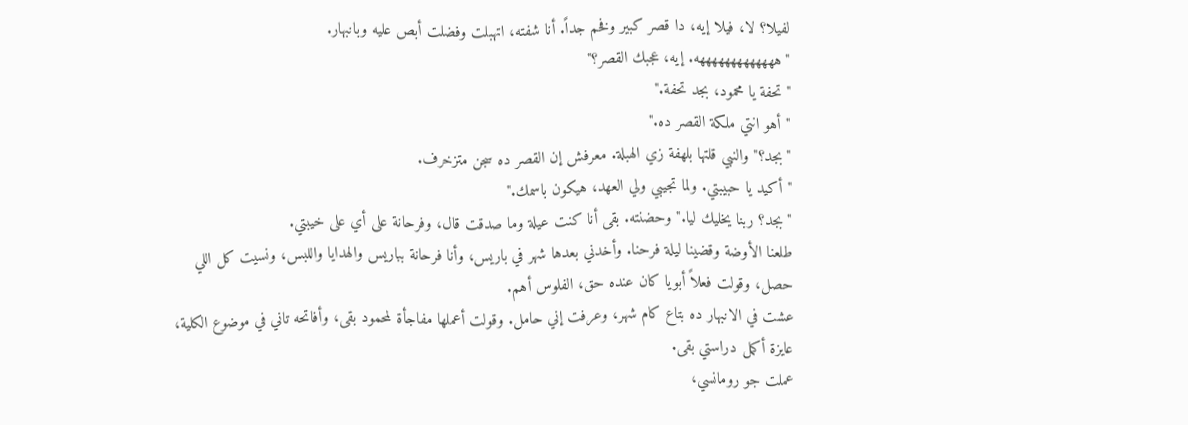لفيلا؟ لا، فيلا إيه، دا قصر كبير وفخم جداً. أنا شفته، اتهبلت وفضلت أبص عليه وبانبهار.
"هههههههههههههه. إيه، عجبك القصر؟"
"تحفة يا محمود، بجد تحفة."
"أهو انتي ملكة القصر ده."
"بجد؟" والنبي قلتها بلهفة زي الهبلة. معرفش إن القصر ده سجن متزخرف.
"أكيد يا حبيبتي. ولما تجيبي ولي العهد، هيكون باسمك."
"بجد؟ ربنا يخليك ليا." وحضنته. بقى أنا كنت عيلة وما صدقت قال، وفرحانة على أي على خيبتي.
طلعنا الأوضة وقضينا ليلة فرحنا. وأخدني بعدها شهر في باريس، وأنا فرحانة بباريس والهدايا واللبس، ونسيت كل اللي حصل، وقولت فعلاً أبويا كان عنده حق، الفلوس أهم.
عشت في الانبهار ده بتاع كام شهر، وعرفت إني حامل. وقولت أعملها مفاجأة لمحمود بقى، وأفاتحه تاني في موضوع الكلية، عايزة أكمل دراستي بقى.
عملت جو رومانسي،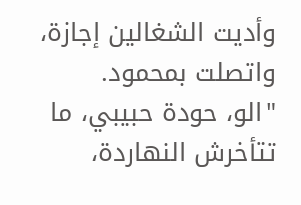وأديت الشغالين إجازة، واتصلت بمحمود.
"الو، حودة حبيبي، ما تتأخرش النهاردة،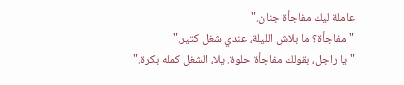عاملة ليك مفاجأة جنان."
"مفاجأة؟ ما بلاش الليلة، عندي شغل كتير."
"يا راجل، بقولك مفاجأة حلوة. يلا، الشغل كمله بكرة."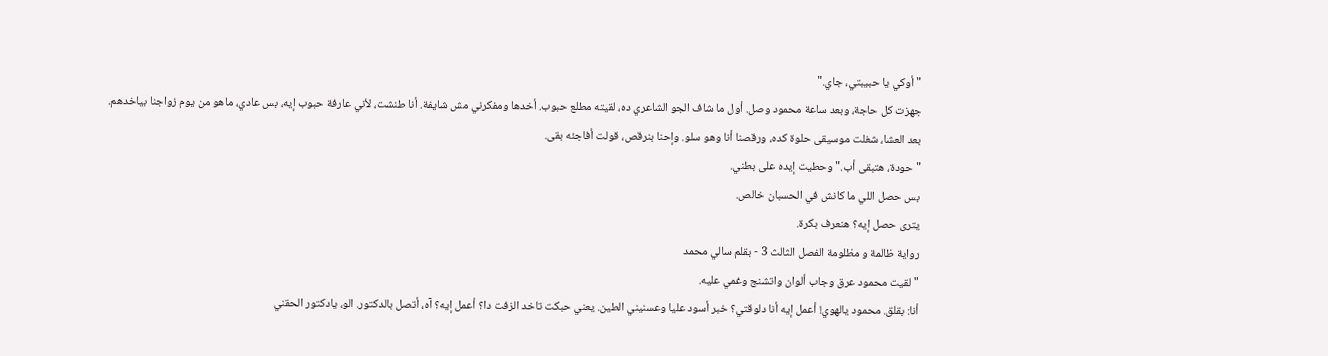"أوكي يا حبيبتي، جاي."
جهزت كل حاجة، وبعد ساعة محمود وصل. أول ما شاف الجو الشاعري ده، لقيته مطلع حبوب. أخدها ومفكرني مش شايفة. أنا طنشت، لأني عارفة حبوب إيه، بس عادي، ماهو من يوم زواجنا بياخدهم.
بعد العشا، شغلت موسيقى حلوة كده، ورقصنا أنا وهو سلو. وإحنا بنرقص، قولت أفاجئه بقى.
"حودة، هتبقى أب." وحطيت إيده على بطني.
بس حصل اللي ما كانش في الحسبان خالص.
يترى حصل إيه؟ هنعرف بكرة.
رواية ظالمة و مظلومة الفصل الثالث 3 - بقلم سالي محمد
"لقيت محمود عرق وجاب ألوان واتشنج وغمي عليه.
أنا: بقلق. محمود يالهوي! أعمل إيه أنا دلوقتي؟ خبر أسود عليا وعسنيني الطين. يعني حبكت تاخد الزفت دا؟ أعمل إيه؟ آه، أتصل بالدكتور. الو، يادكتور الحقني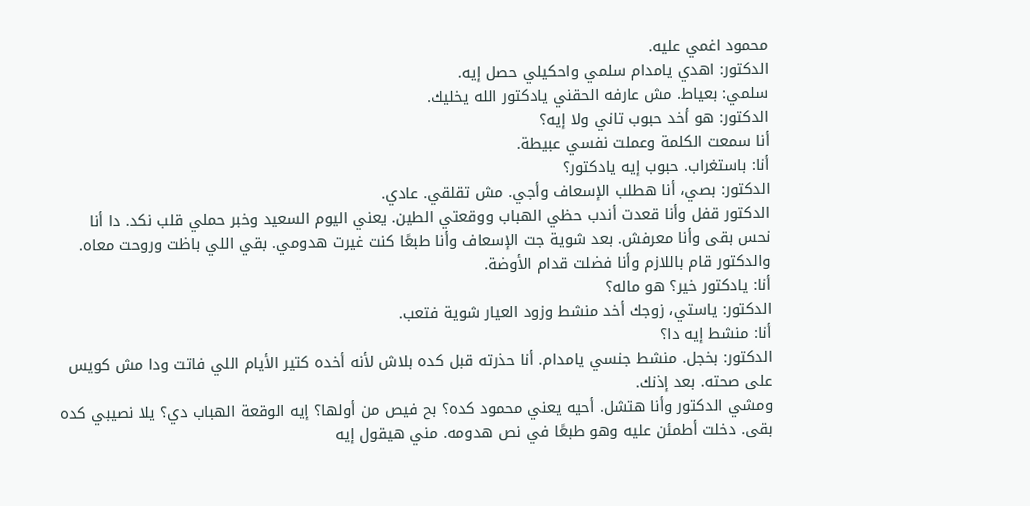محمود اغمي عليه.
الدكتور: اهدي يامدام سلمي واحكيلي حصل إيه.
سلمي: بعياط. مش عارفه الحقني يادكتور الله يخليك.
الدكتور: هو أخد حبوب تاني ولا إيه؟
أنا سمعت الكلمة وعملت نفسي عبيطة.
أنا: باستغراب. حبوب إيه يادكتور؟
الدكتور: بصي، أنا هطلب الإسعاف وأجي. مش تقلقي. عادي.
الدكتور قفل وأنا قعدت أندب حظي الهباب ووقعتي الطين. يعني اليوم السعيد وخبر حملي قلب نكد. دا أنا نحس بقى وأنا معرفش. بعد شوية جت الإسعاف وأنا طبعًا كنت غيرت هدومي. بقي اللي باظت وروحت معاه. والدكتور قام باللازم وأنا فضلت قدام الأوضة.
أنا: يادكتور خير؟ هو ماله؟
الدكتور: ياستي، زوجك أخد منشط وزود العيار شوية فتعب.
أنا: منشط إيه دا؟
الدكتور: بخجل. منشط جنسي يامدام. أنا حذرته قبل كده بلاش لأنه أخده كتير الأيام اللي فاتت ودا مش كويس على صحته. بعد إذنك.
ومشي الدكتور وأنا هتشل. أحيه يعني محمود كده؟ بح فيص من أولها؟ إيه الوقعة الهباب دي؟ يلا نصيبي كده بقى. دخلت أطمئن عليه وهو طبعًا في نص هدومه. مني هيقول إيه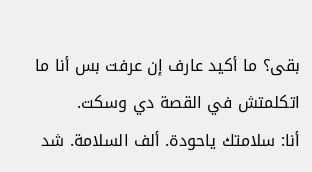بقى؟ ما أكيد عارف إن عرفت بس أنا ما اتكلمتش في القصة دي وسكت.
أنا: سلامتك ياحودة. ألف السلامة. شد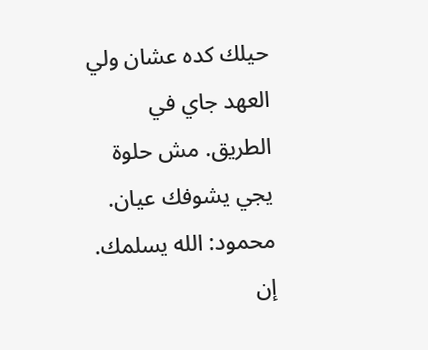حيلك كده عشان ولي العهد جاي في الطريق. مش حلوة يجي يشوفك عيان.
محمود: الله يسلمك. إن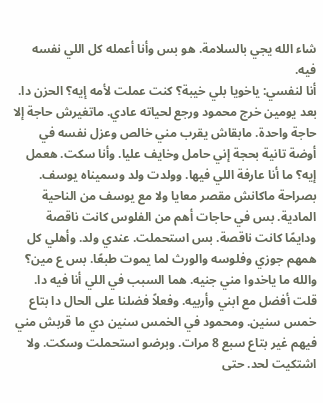شاء الله يجي بالسلامة. هو بس وأنا أعمله كل اللي نفسه فيه.
أنا لنفسي: ياخويا بلي خيبة؟ كنت عملت لأمه إيه؟ الحزن دا.
بعد يومين خرج محمود ورجع لحياته عادي. ماتغيرش حاجة إلا حاجة واحدة. مابقاش يقرب مني خالص وعزل نفسه في أوضة تانية بحجة إني حامل وخايف عليا. وأنا سكت. هعمل إيه؟ ما أنا عارفة اللي فيها. وولدت ولد وسميناه يوسف. بصراحة ماكانش مقصر معايا ولا مع يوسف من الناحية المادية. بس في حاجات أهم من الفلوس كانت ناقصة ودايمًا كانت ناقصة. بس استحملت. عندي ولد. وأهلي كل همهم جوزي وفلوسه والورث لما يموت طبعًا. بس ع مين؟ والله ما ياخدوا مني جنيه. هما السبب في اللي أنا فيه دا. قلت أفضل مع ابني وأربيه. وفعلاً فضلنا على الحال دا بتاع خمس سنين. ومحمود في الخمس سنين دي ما قربش مني فيهم غير بتاع سبع 8 مرات. وبرضو استحملت وسكت. ولا اشتكيت لحد. حتى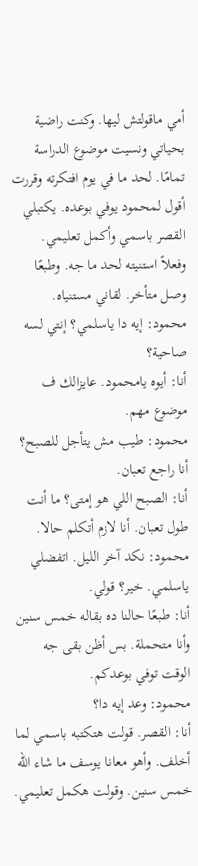أمي ماقولتش ليها. وكنت راضية بحياتي ونسيت موضوع الدراسة تمامًا. لحد ما في يوم افتكرته وقررت أقول لمحمود يوفي بوعده. يكتبلي القصر باسمي وأكمل تعليمي.
وفعلاً استنيته لحد ما جه. وطبعًا وصل متأخر. لقاني مستنياه.
محمود: إيه دا ياسلمي؟ إنتي لسه صاحية؟
أنا: أيوه يامحمود. عايزالك ف موضوع مهم.
محمود: طيب مش يتأجل للصبح؟ أنا راجع تعبان.
أنا: الصبح اللي هو إمتى؟ ما أنت طول تعبان. أنا لازم أتكلم حالا.
محمود: نكد آخر الليل. اتفضلي ياسلمي. خير؟ قولي.
أنا: طبعًا حالنا ده بقاله خمس سنين وأنا متحملة. بس أظن بقى جه الوقت توفي بوعدكم.
محمود: وعد إيه دا؟
أنا: القصر. قولت هتكتبه باسمي لما أخلف. وأهو معانا يوسف ما شاء الله خمس سنين. وقولت هكمل تعليمي.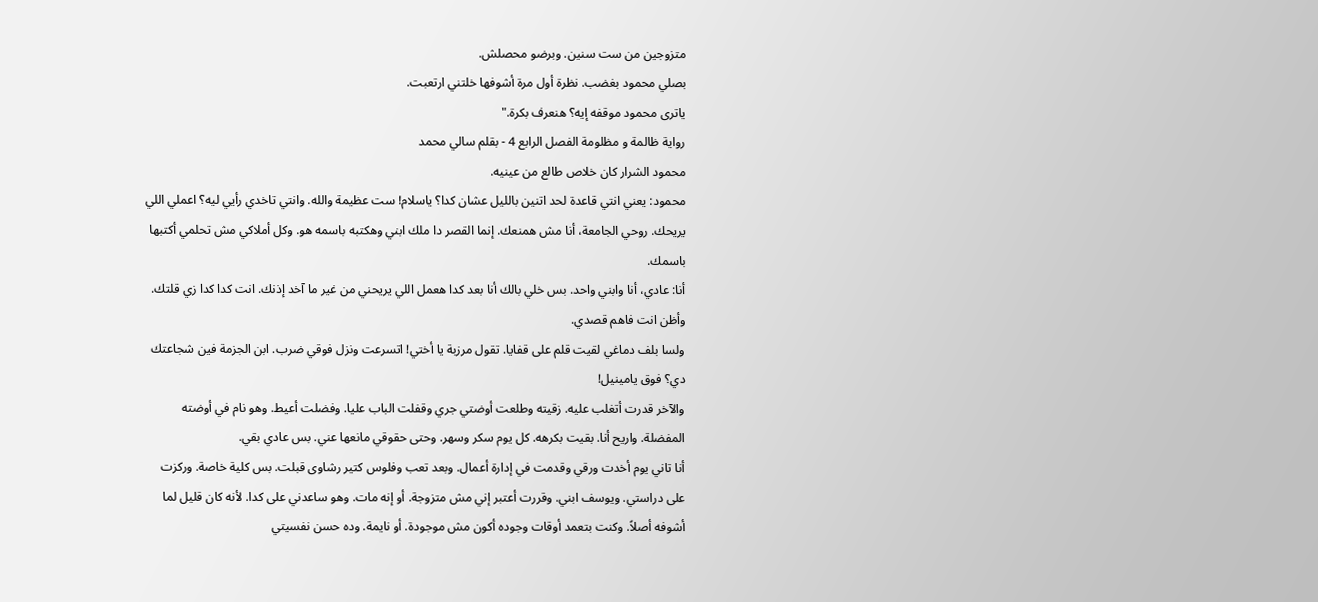متزوجين من ست سنين. وبرضو محصلش.
بصلي محمود بغضب. نظرة أول مرة أشوفها خلتني ارتعبت.
ياترى محمود موقفه إيه؟ هنعرف بكرة."
رواية ظالمة و مظلومة الفصل الرابع 4 - بقلم سالي محمد
محمود الشرار كان خلاص طالع من عينيه.
محمود: يعني انتي قاعدة لحد اتنين بالليل عشان كدا؟ ياسلام! ست عظيمة والله. وانتي تاخدي رأيي ليه؟ اعملي اللي يريحك. روحي الجامعة، أنا مش همنعك. إنما القصر دا ملك ابني وهكتبه باسمه هو. وكل أملاكي مش تحلمي أكتبها باسمك.
أنا: عادي، أنا وابني واحد. بس خلي بالك أنا بعد كدا هعمل اللي يريحني من غير ما آخد إذنك. انت كدا كدا زي قلتك. وأظن انت فاهم قصدي.
ولسا بلف دماغي لقيت قلم على قفايا. تقول مرزبة يا أختي! اتسرعت ونزل فوقي ضرب. ابن الجزمة فين شجاعتك دي؟ فوق يامينيل!
والآخر قدرت أتغلب عليه. زقيته وطلعت أوضتي جري وقفلت الباب عليا. وفضلت أعيط. وهو نام في أوضته المفضلة. واريح أنا. بقيت بكرهه. كل يوم سكر وسهر. وحتى حقوقي مانعها عني. بس عادي بقي.
أنا تاني يوم أخدت ورقي وقدمت في إدارة أعمال. وبعد تعب وفلوس كتير رشاوى قبلت. بس كلية خاصة. وركزت على دراستي. ويوسف ابني. وقررت أعتبر إني مش متزوجة. أو إنه مات. وهو ساعدني على كدا. لأنه كان قليل لما أشوفه أصلاً. وكنت بتعمد أوقات وجوده أكون مش موجودة. أو نايمة. وده حسن نفسيتي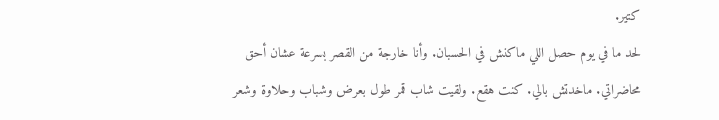كتير.
لحد ما في يوم حصل اللي ماكنش في الحسبان. وأنا خارجة من القصر بسرعة عشان أحق محاضراتي. ماخدتش بالي. كنت هقع. ولقيت شاب قمر طول بعرض وشباب وحلاوة وشعر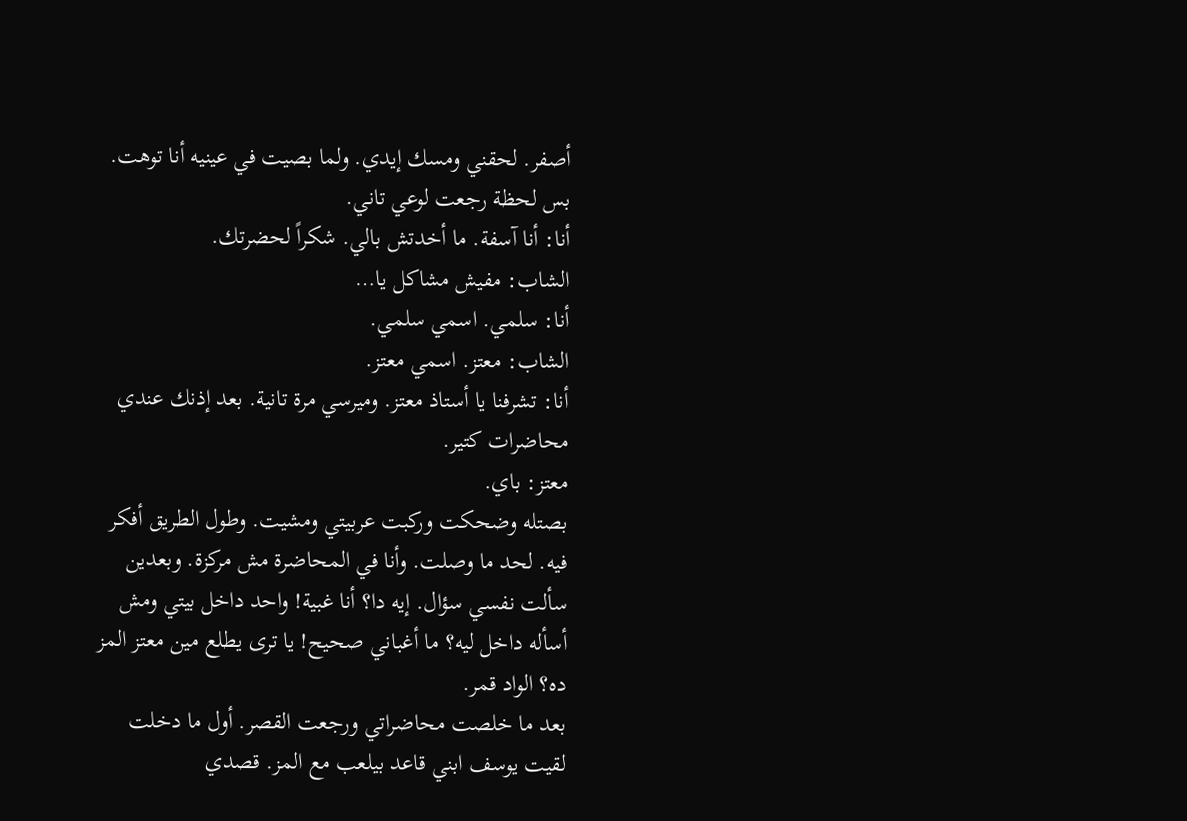أصفر. لحقني ومسك إيدي. ولما بصيت في عينيه أنا توهت. بس لحظة رجعت لوعي تاني.
أنا: أنا آسفة. ما أخدتش بالي. شكراً لحضرتك.
الشاب: مفيش مشاكل يا…
أنا: سلمي. اسمي سلمي.
الشاب: معتز. اسمي معتز.
أنا: تشرفنا يا أستاذ معتز. وميرسي مرة تانية. بعد إذنك عندي محاضرات كتير.
معتز: باي.
بصتله وضحكت وركبت عربيتي ومشيت. وطول الطريق أفكر فيه. لحد ما وصلت. وأنا في المحاضرة مش مركزة. وبعدين سألت نفسي سؤال. إيه دا؟ أنا غبية! واحد داخل بيتي ومش أسأله داخل ليه؟ ما أغباني صحيح! يا ترى يطلع مين معتز المز ده؟ الواد قمر.
بعد ما خلصت محاضراتي ورجعت القصر. أول ما دخلت لقيت يوسف ابني قاعد بيلعب مع المز. قصدي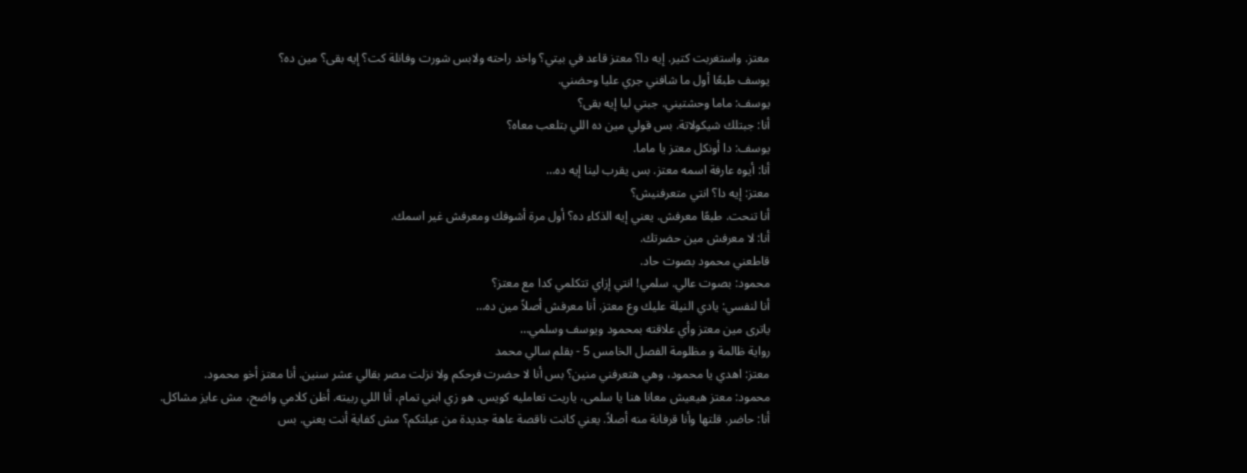معتز. واستغربت كتير. إيه دا؟ معتز قاعد في بيتي؟ واخد راحته ولابس شورت وفانلة كت؟ إيه بقى؟ مين ده؟
يوسف طبعًا أول ما شافني جري عليا وحضني.
يوسف: ماما وحشتيني. جبتي ليا إيه بقى؟
أنا: جبتلك شيكولاتة. بس قولي مين ده اللي بتلعب معاه؟
يوسف: دا أونكل معتز يا ماما.
أنا: أيوه عارفة اسمه معتز. بس يقرب لينا إيه ده…
معتز: إيه دا؟ انتي متعرفنيش؟
أنا تنحت. طبعًا معرفش. يعني إيه الذكاء ده؟ أول مرة أشوفك ومعرفش غير اسمك.
أنا: لا معرفش مين حضرتك.
قاطعني محمود بصوت حاد.
محمود: بصوت عالي. سلمي! انتي إزاي تتكلمي كدا مع معتز؟
أنا لنفسي: يادي النيلة عليك وع معتز. أنا معرفش أصلاً مين ده…
ياترى مين معتز وأي علاقته بمحمود ويوسف وسلمي…
رواية ظالمة و مظلومة الفصل الخامس 5 - بقلم سالي محمد
معتز: اهدي يا محمود، وهي هتعرفني منين؟ بس أنا لا حضرت فرحكم ولا نزلت مصر بقالي عشر سنين. أنا معتز أخو محمود.
محمود: معتز هيعيش معانا هنا يا سلمى، ياريت تعامليه كويس. هو زي ابني تمام، أنا اللي ربيته. أظن كلامي واضح، مش عايز مشاكل.
أنا: حاضر. قلتها وأنا قرفانة منه أصلاً. يعني كانت ناقصة عاهة جديدة من عيلتكم؟ مش كفاية أنت يعني. بس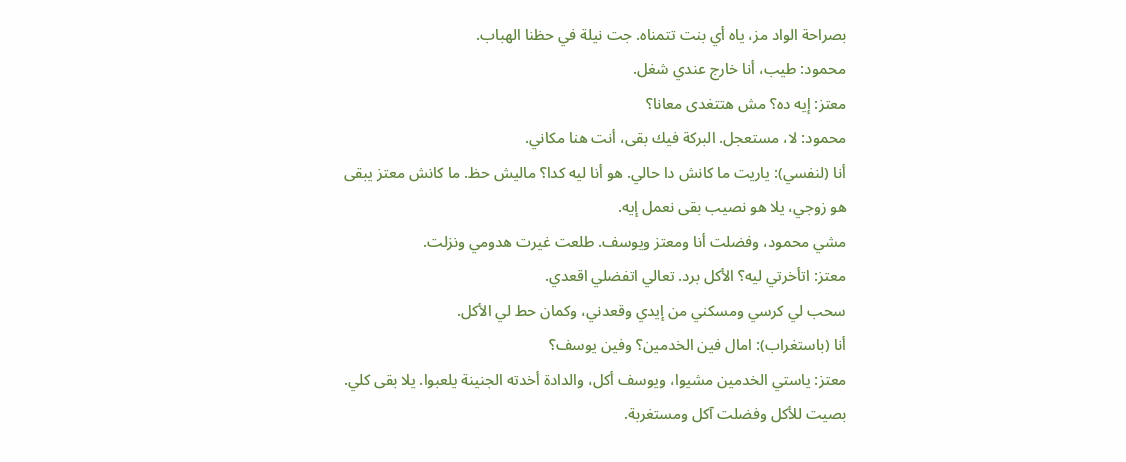بصراحة الواد مز، ياه أي بنت تتمناه. جت نيلة في حظنا الهباب.
محمود: طيب، أنا خارج عندي شغل.
معتز: إيه ده؟ مش هتتغدى معانا؟
محمود: لا، مستعجل. البركة فيك بقى، أنت هنا مكاني.
أنا (لنفسي): ياريت ما كانش دا حالي. هو أنا ليه كدا؟ ماليش حظ. ما كانش معتز يبقى هو زوجي، يلا هو نصيب بقى نعمل إيه.
مشي محمود، وفضلت أنا ومعتز ويوسف. طلعت غيرت هدومي ونزلت.
معتز: اتأخرتي ليه؟ الأكل برد. تعالي اتفضلي اقعدي.
سحب لي كرسي ومسكني من إيدي وقعدني، وكمان حط لي الأكل.
أنا (باستغراب): امال فين الخدمين؟ وفين يوسف؟
معتز: ياستي الخدمين مشيوا، ويوسف أكل، والدادة أخدته الجنينة يلعبوا. يلا بقى كلي.
بصيت للأكل وفضلت آكل ومستغربة.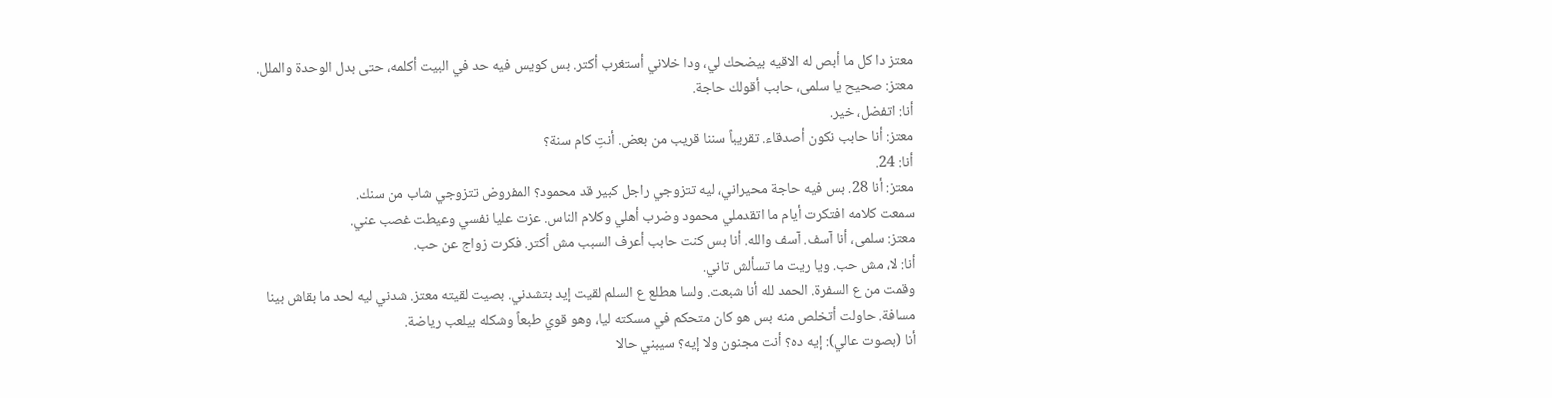معتز دا كل ما أبص له الاقيه بيضحك لي، ودا خلاني أستغرب أكتر. بس كويس فيه حد في البيت أكلمه، حتى بدل الوحدة والملل.
معتز: صحيح يا سلمى، حابب أقولك حاجة.
أنا: اتفضل، خير.
معتز: أنا حابب نكون أصدقاء. تقريباً سننا قريب من بعض. أنتِ كام سنة؟
أنا: 24.
معتز: أنا 28. بس فيه حاجة محيراني، ليه تتزوجي راجل كبير قد محمود؟ المفروض تتزوجي شاب من سنك.
سمعت كلامه افتكرت أيام ما اتقدملي محمود وضرب أهلي وكلام الناس. عزت عليا نفسي وعيطت غصب عني.
معتز: سلمى، أنا آسف. آسف والله. أنا بس كنت حابب أعرف السبب مش أكتر. فكرت زواج عن حب.
أنا: لا، مش حب. ويا ريت ما تسألش تاني.
وقمت من ع السفرة. الحمد لله أنا شبعت. ولسا هطلع ع السلم لقيت إيد بتشدني. بصيت لقيته معتز. شدني ليه لحد ما بقاش بينا مسافة. حاولت أتخلص منه بس هو كان متحكم في مسكته ليا، وهو قوي طبعاً وشكله بيلعب رياضة.
أنا (بصوت عالي): إيه ده؟ أنت مجنون ولا إيه؟ سيبني حالا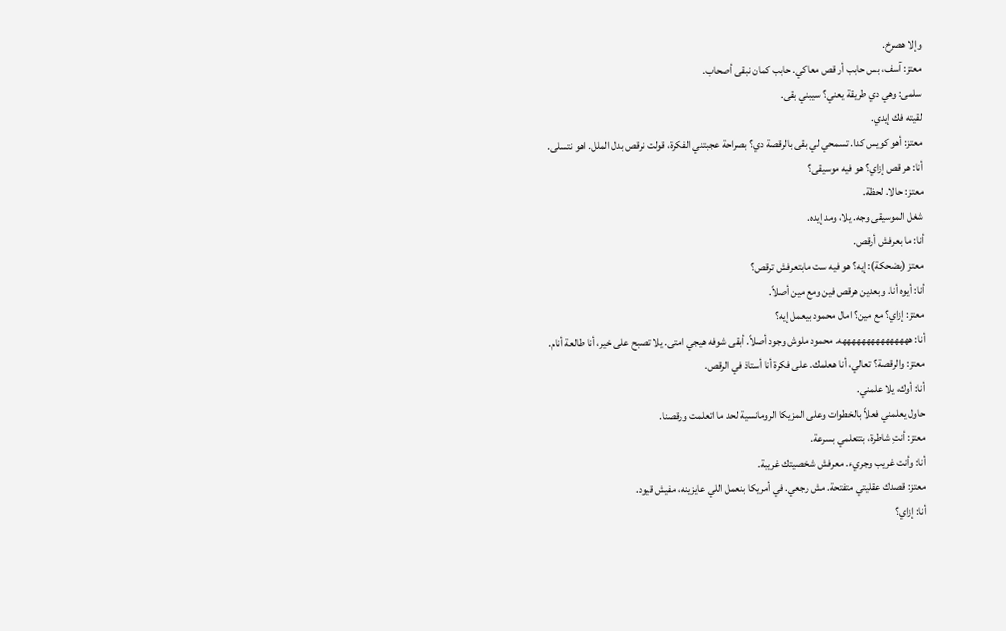وإلا هصرخ.
معتز: آسف، بس حابب أر قص معاكي. حابب كمان نبقى أصحاب.
سلمى: وهي دي طريقة يعني؟ سيبني بقى.
لقيته فك إيدي.
معتز: أهو كويس كدا. تسمحي لي بقى بالرقصة دي؟ بصراحة عجبتني الفكرة، قولت نرقص بدل الملل. اهو نتسلى.
أنا: هر قص إزاي؟ هو فيه موسيقى؟
معتز: حالا. لحظة.
شغل الموسيقى وجه. يلا، ومد إيده.
أنا: ما بعرفش أرقص.
معتز (بضحكة): إيه؟ هو فيه ست مابتعرفش ترقص؟
أنا: أيوه أنا. وبعدين هرقص فين ومع مين أصلاً.
معتز: إزاي؟ مع مين؟ امال محمود بيعمل إيه؟
أنا: هههههههههههههههه. محمود ملوش وجود أصلاً. أبقى شوفه هيجي امتى. يلا تصبح على خير، أنا طالعة أنام.
معتز: والرقصة؟ تعالي، أنا هعلمك. على فكرة أنا أستاذ في الرقص.
أنا: أوك، يلا علمني.
حاول يعلمني فعلاً بالخطوات وعلى المزيكا الرومانسية لحد ما اتعلمت ورقصنا.
معتز: أنتِ شاطرة، بتتعلمي بسرعة.
أنا: وأنت غريب وجريء. معرفش شخصيتك غريبة.
معتز: قصدك عقليتي متفتحة. مش رجعي. في أمريكا بنعمل اللي عايزينه، مفيش قيود.
أنا: إزاي؟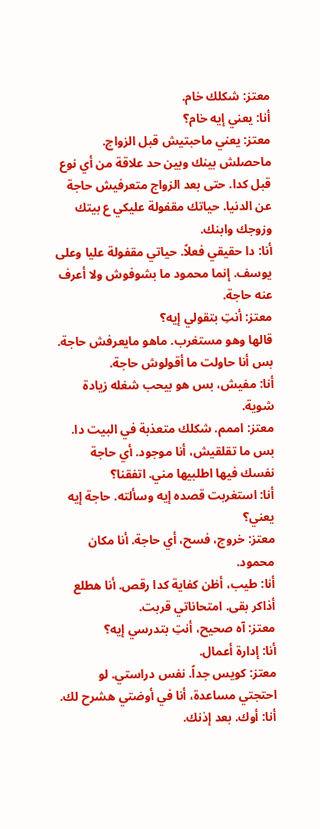معتز: شكلك خام.
أنا: يعني إيه خام؟
معتز: يعني ماحبتيش قبل الزواج. ماحصلش بينك وبين حد علاقة من أي نوع قبل كدا. حتى بعد الزواج متعرفيش حاجة عن الدنيا. حياتك مقفولة عليكي ع بيتك وزوجك وابنك.
أنا: دا حقيقي فعلاً. حياتي مقفولة عليا وعلى يوسف. إنما محمود ما بشوفوش ولا أعرف عنه حاجة.
معتز: أنتِ بتقولي إيه؟
قالها وهو مستغرب. ماهو مايعرفش حاجة. بس أنا حاولت ما أقولوش حاجة.
أنا: مفيش، بس هو بيحب شغله زيادة شوية.
معتز: اممم. شكلك متعذبة في البيت دا. بس ما تقلقيش، أنا موجود. أي حاجة نفسك فيها اطلبيها مني. اتفقنا؟
أنا: استغربت قصده إيه وسألته. حاجة إيه يعني؟
معتز: خروج، فسح، أي حاجة. أنا مكان محمود.
أنا: طيب، أظن كفاية كدا رقص. أنا هطلع أذاكر بقى. امتحاناتي قربت.
معتز: آه صحيح، أنتِ بتدرسي إيه؟
أنا: إدارة أعمال.
معتز: كويس جداً. نفس دراستي. لو احتجتي مساعدة، أنا في أوضتي هشرح لك.
أنا: أوك. بعد إذنك.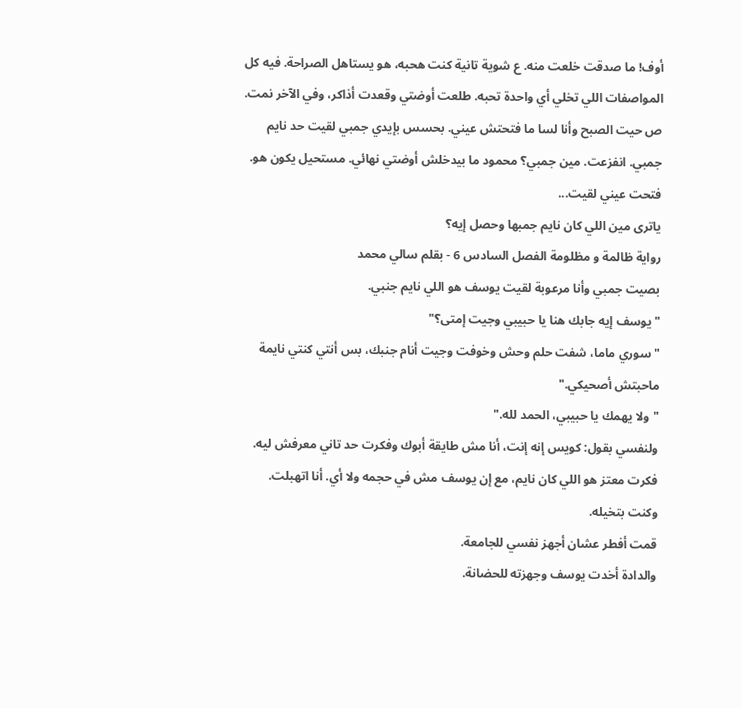أوف! ما صدقت خلعت منه. ع شوية تانية كنت هحبه، هو يستاهل الصراحة. فيه كل المواصفات اللي تخلي أي واحدة تحبه. طلعت أوضتي وقعدت أذاكر، وفي الآخر نمت.
ص حيت الصبح وأنا لسا ما فتحتش عيني. بحسس بإيدي جمبي لقيت حد نايم جمبي. انفزعت. مين جمبي؟ محمود ما بيدخلش أوضتي نهائي. مستحيل يكون هو. فتحت عيني لقيت...
ياترى مين اللي كان نايم جمبها وحصل إيه؟
رواية ظالمة و مظلومة الفصل السادس 6 - بقلم سالي محمد
بصيت جمبي وأنا مرعوبة لقيت يوسف هو اللي نايم جنبي.
"يوسف إيه جابك هنا يا حبيبي وجيت إمتى؟"
"سوري ماما، شفت حلم وحش وخوفت وجيت أنام جنبك، بس أنتي كنتي نايمة ماحبتش أصحيكي."
"ولا يهمك يا حبيبي، الحمد لله."
ولنفسي بقول: كويس إنه إنت، أنا مش طايقة أبوك وفكرت حد تاني معرفش ليه. فكرت معتز هو اللي كان نايم، مع إن يوسف مش في حجمه ولا أي. أنا اتهبلت.
وكنت بتخيله.
قمت أفطر عشان أجهز نفسي للجامعة.
والدادة أخدت يوسف وجهزته للحضانة.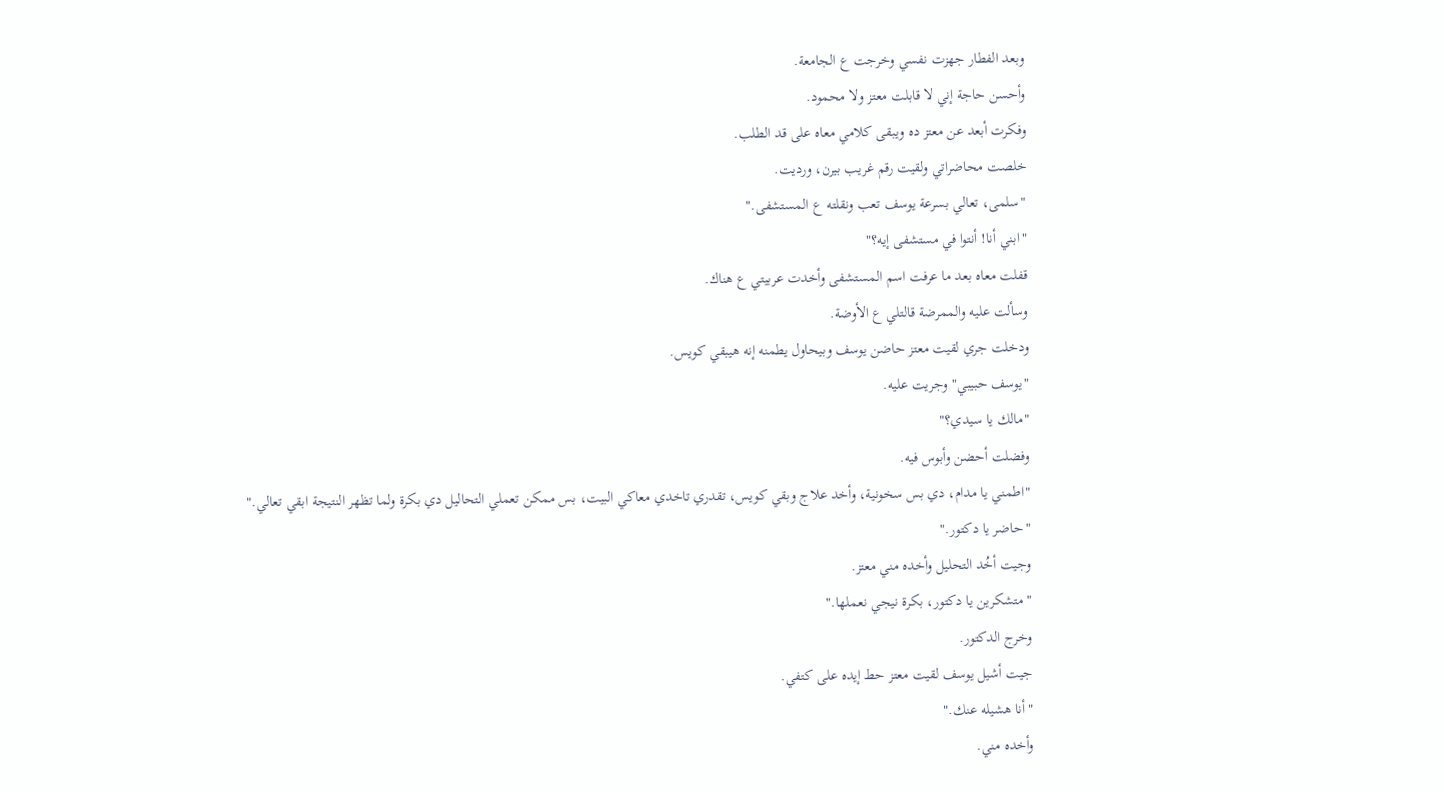وبعد الفطار جهزت نفسي وخرجت ع الجامعة.
وأحسن حاجة إني لا قابلت معتز ولا محمود.
وفكرت أبعد عن معتز ده ويبقى كلامي معاه على قد الطلب.
خلصت محاضراتي ولقيت رقم غريب بيرن، ورديت.
"سلمى، تعالي بسرعة يوسف تعب ونقلته ع المستشفى."
"ابني أنا! أنتوا في مستشفى إيه؟"
قفلت معاه بعد ما عرفت اسم المستشفى وأخدت عربيتي ع هناك.
وسألت عليه والممرضة قالتلي ع الأوضة.
ودخلت جري لقيت معتز حاضن يوسف وبيحاول يطمنه إنه هيبقي كويس.
"يوسف حبيبي" وجريت عليه.
"مالك يا سيدي؟"
وفضلت أحضن وأبوس فيه.
"اطمني يا مدام، دي بس سخونية، وأخد علاج وبقي كويس، تقدري تاخدي معاكي البيت، بس ممكن تعملي التحاليل دي بكرة ولما تظهر النتيجة ابقي تعالي."
"حاضر يا دكتور."
وجيت أخُد التحليل وأخده مني معتز.
"متشكرين يا دكتور، بكرة نيجي نعملها."
وخرج الدكتور.
جيت أشيل يوسف لقيت معتز حط إيده على كتفي.
"أنا هشيله عنك."
وأخده مني.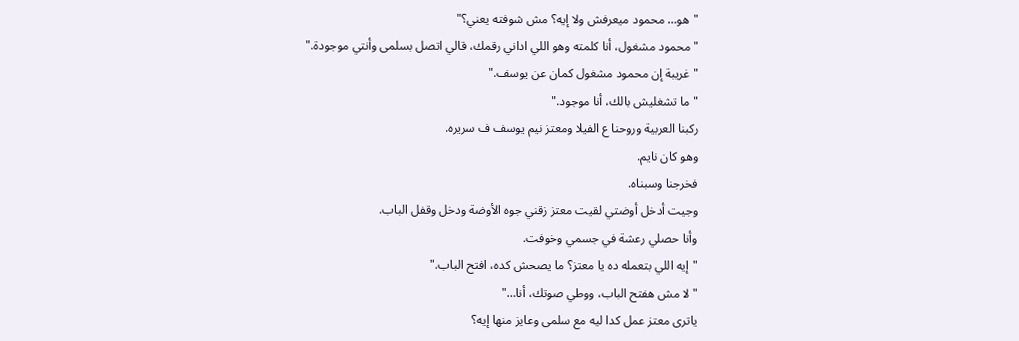"هو… محمود ميعرفش ولا إيه؟ مش شوفته يعني؟"
"محمود مشغول، أنا كلمته وهو اللي اداني رقمك، قالي اتصل بسلمى وأنتي موجودة."
"غريبة إن محمود مشغول كمان عن يوسف."
"ما تشغليش بالك، أنا موجود."
ركبنا العربية وروحنا ع الفيلا ومعتز نيم يوسف ف سريره.
وهو كان نايم.
فخرجنا وسبناه.
وجيت أدخل أوضتي لقيت معتز زقني جوه الأوضة ودخل وقفل الباب.
وأنا حصلي رعشة في جسمي وخوفت.
"إيه اللي بتعمله ده يا معتز؟ ما يصحش كده، افتح الباب."
"لا مش هفتح الباب، ووطي صوتك، أنا…"
ياترى معتز عمل كدا ليه مع سلمى وعايز منها إيه؟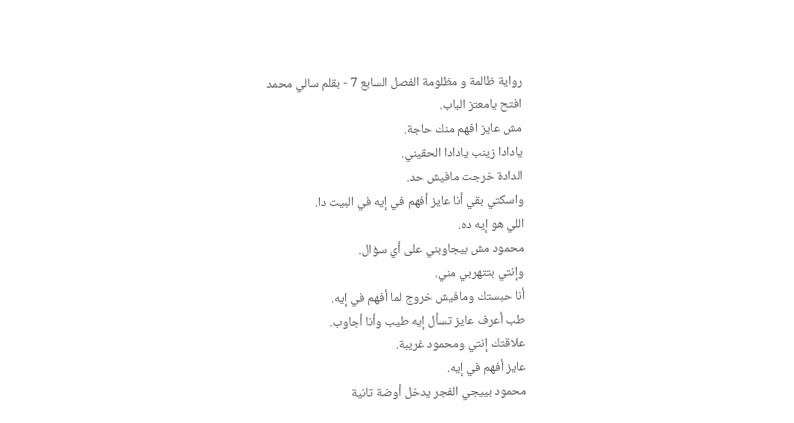رواية ظالمة و مظلومة الفصل السابع 7 - بقلم سالي محمد
افتح يامعتز الباب.
مش عايز افهم منك حاجة.
يادادا زينب يادادا الحقيني.
الدادة خرجت مافيش حد.
واسكتي بقي أنا عايز أفهم في إيه في البيت دا.
اللي هو إيه ده.
محمود مش بيجاوبني على أي سؤال.
وإنتي بتتهربي مني.
أنا حبستك ومافيش خروج لما أفهم في إيه.
طب أعرف عايز تسأل إيه طيب وأنا أجاوب.
علاقتك إنتي ومحمود غريبة.
عايز أفهم في إيه.
محمود بييجي الفجر يدخل أوضة تانية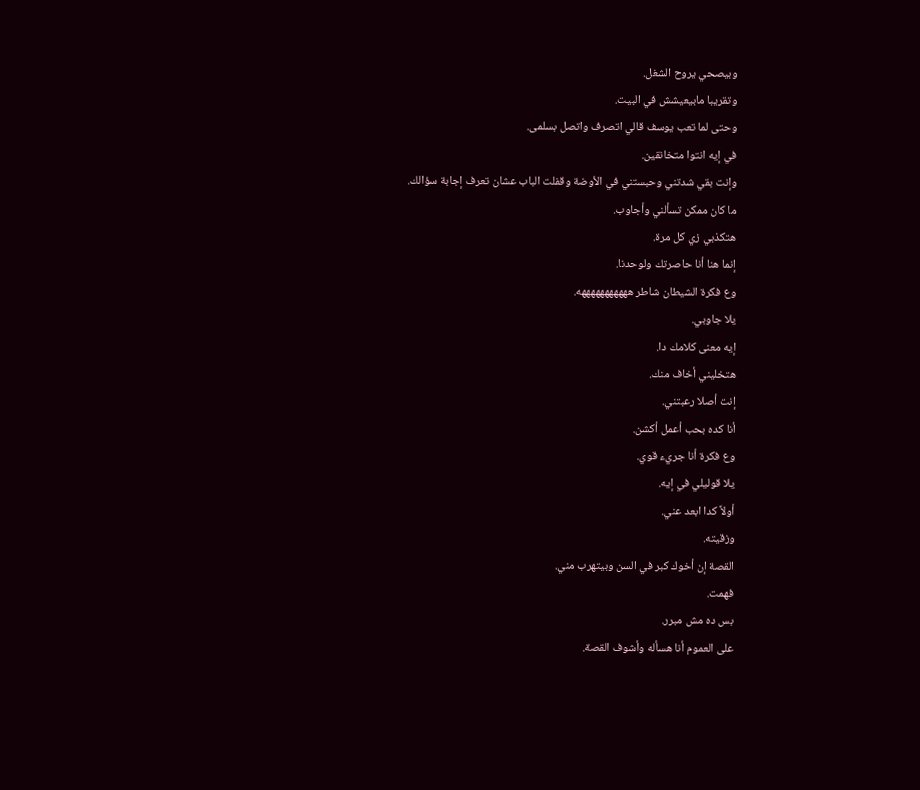وبيصحي يروح الشغل.
وتقريبا مابيعيشش في البيت.
وحتى لما تعب يوسف قالي اتصرف واتصل بسلمى.
في إيه انتوا متخانقين.
وإنت بقي شدتني وحبستني في الأوضة وقفلت الباب عشان تعرف إجابة سؤالك.
ما كان ممكن تسألني وأجاوب.
هتكذبي زي كل مرة.
إنما هنا أنا حاصرتك ولوحدنا.
وع فكرة الشيطان شاطر هههههههههههه.
يلا جاوبي.
إيه معنى كلامك دا.
هتخليني أخاف منك.
إنت أصلا رعبتني.
أنا كده بحب أعمل أكشن.
وع فكرة أنا جريء قوي.
يلا قوليلي في إيه.
أولاً كدا ابعد عني.
وزقيته.
القصة إن أخوك كبر في السن وبيتهرب مني.
فهمت.
بس ده مش مبرر.
على العموم أنا هسأله وأشوف القصة.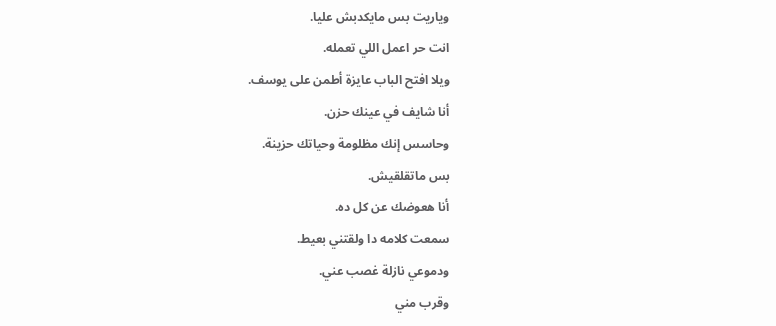وياريت بس مايكدبش عليا.
انت حر اعمل اللي تعمله.
ويلا افتح الباب عايزة أطمن على يوسف.
أنا شايف في عينك حزن.
وحاسس إنك مظلومة وحياتك حزينة.
بس ماتقلقيش.
أنا هعوضك عن كل ده.
سمعت كلامه دا ولقتني بعيط.
ودموعي نازلة غصب عني.
وقرب مني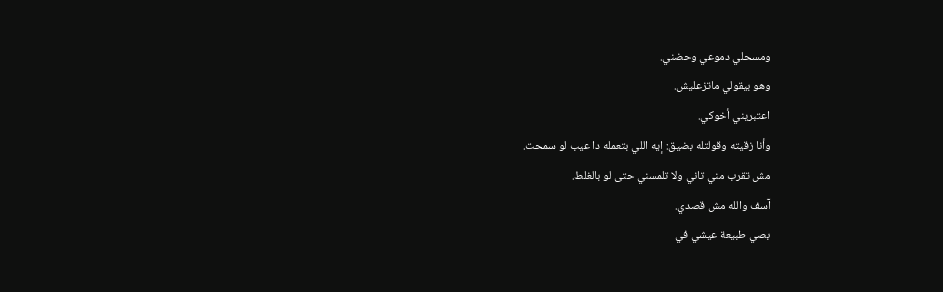ومسحلي دموعي وحضني.
وهو بيقولي ماتزعليش.
اعتبريني أخوكي.
وأنا زقيته وقولتله بضيق: إيه اللي بتعمله دا عيب لو سمحت.
مش تقرب مني تاني ولا تلمسني حتى لو بالغلط.
آسف والله مش قصدي.
بصي طبيعة عيشي في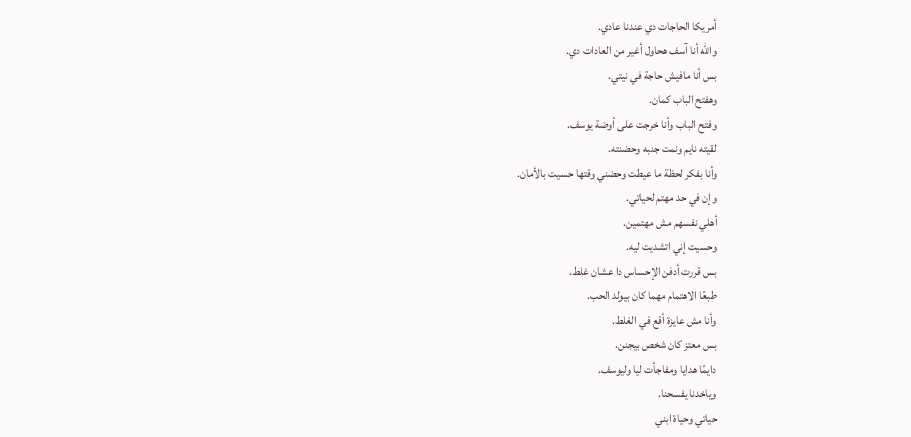أمريكا الحاجات دي عندنا عادي.
والله أنا آسف هحاول أغير من العادات دي.
بس أنا مافيش حاجة في نيتي.
وهفتح الباب كمان.
وفتح الباب وأنا خرجت على أوضة يوسف.
لقيته نايم ونمت جنبه وحضنته.
وأنا بفكر لحظة ما عيطت وحضني وقتها حسيت بالأمان.
وإن في حد مهتم لحياتي.
أهلي نفسهم مش مهتمين.
وحسيت إني اتشديت ليه.
بس قررت أدفن الإحساس دا عشان غلط.
طبعًا الاهتمام مهما كان بيولد الحب.
وأنا مش عايزة أقع في الغلط.
بس معتز كان شخص بيجنن.
دايمًا هدايا ومفاجأت ليا وليوسف.
وياخدنا يفسحنا.
حياتي وحياة ابني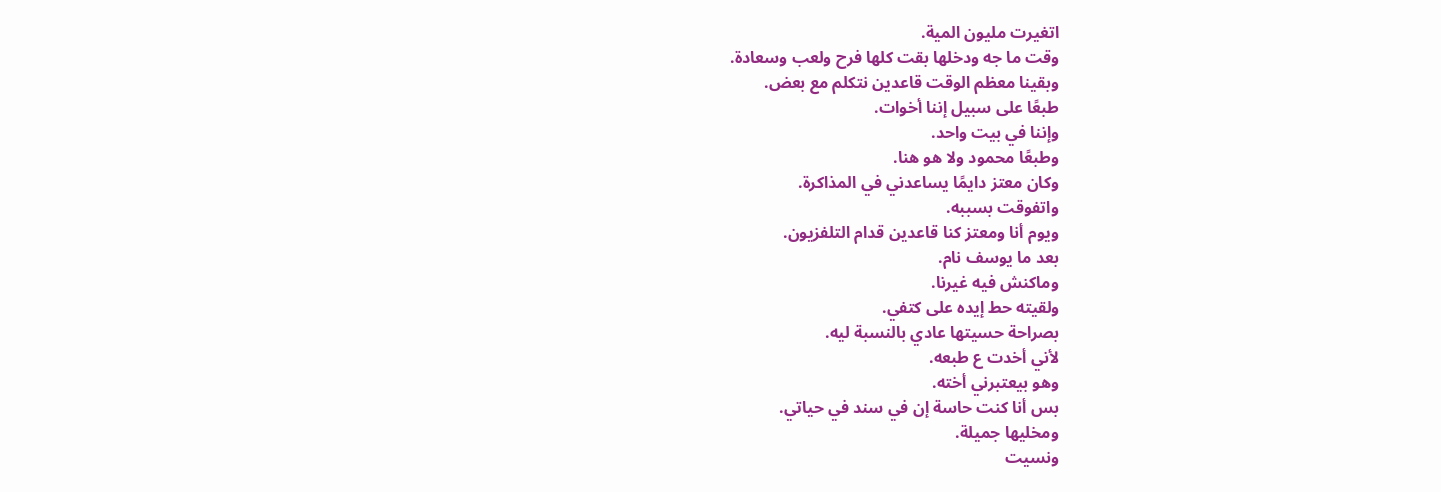اتغيرت مليون المية.
وقت ما جه ودخلها بقت كلها فرح ولعب وسعادة.
وبقينا معظم الوقت قاعدين نتكلم مع بعض.
طبعًا على سبيل إننا أخوات.
وإننا في بيت واحد.
وطبعًا محمود ولا هو هنا.
وكان معتز دايمًا يساعدني في المذاكرة.
واتفوقت بسببه.
ويوم أنا ومعتز كنا قاعدين قدام التلفزيون.
بعد ما يوسف نام.
وماكنش فيه غيرنا.
ولقيته حط إيده على كتفي.
بصراحة حسيتها عادي بالنسبة ليه.
لأني أخدت ع طبعه.
وهو بيعتبرني أخته.
بس أنا كنت حاسة إن في سند في حياتي.
ومخليها جميلة.
ونسيت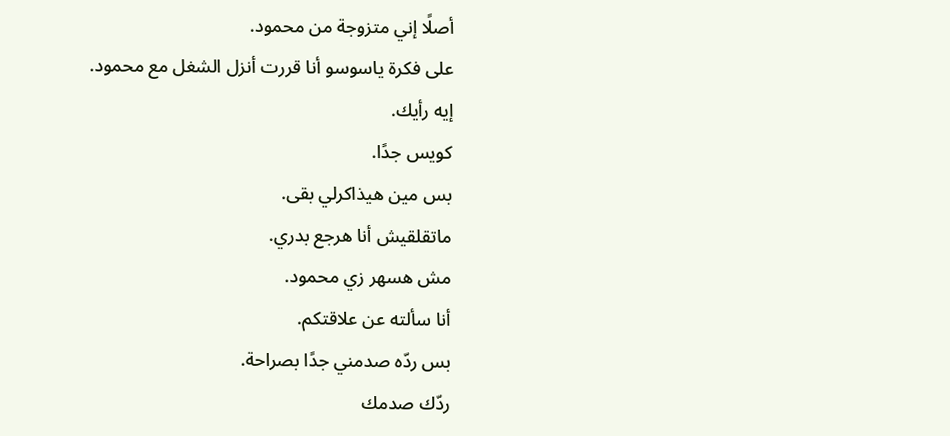أصلًا إني متزوجة من محمود.
على فكرة ياسوسو أنا قررت أنزل الشغل مع محمود.
إيه رأيك.
كويس جدًا.
بس مين هيذاكرلي بقى.
ماتقلقيش أنا هرجع بدري.
مش هسهر زي محمود.
أنا سألته عن علاقتكم.
بس ردّه صدمني جدًا بصراحة.
ردّك صدمك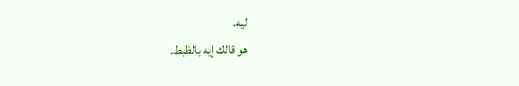ليه.
هو قالك إيه بالظبط.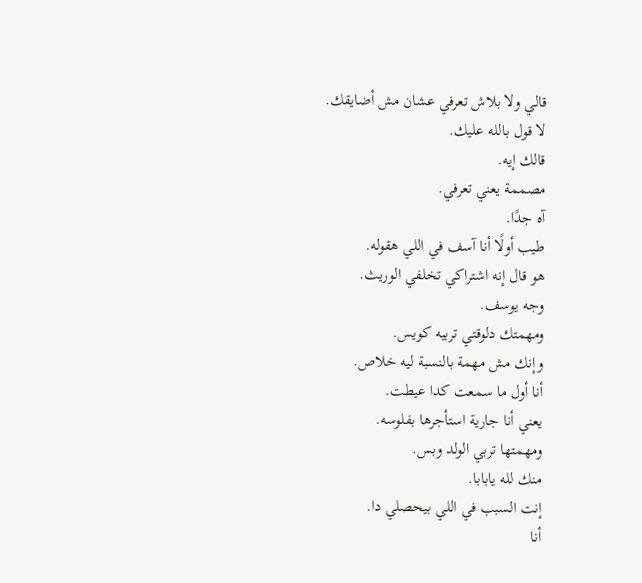قالي ولا بلاش تعرفي عشان مش أضايقك.
لا قول بالله عليك.
قالك إيه.
مصممة يعني تعرفي.
آه جدًا.
طيب أولًا أنا آسف في اللي هقوله.
هو قال إنه اشتراكي تخلفي الوريث.
وجه يوسف.
ومهمتك دلوقتي تربيه كويس.
وإنك مش مهمة بالنسبة ليه خلاص.
أنا أول ما سمعت كدا عيطت.
يعني أنا جارية استأجرها بفلوسه.
ومهمتها تربي الولد وبس.
منك لله يابابا.
إنت السبب في اللي بيحصلي دا.
أنا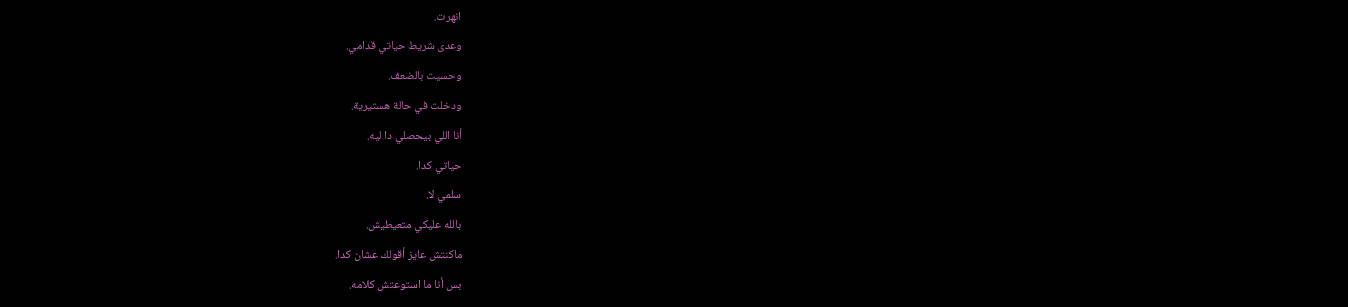انهرت.
وعدى شريط حياتي قدامي.
وحسيت بالضعف.
ودخلت في حالة هستيرية.
أنا اللي بيحصلي دا ليه.
حياتي كدا.
سلمي لا.
بالله عليكي متعيطيش.
ماكنتش عايز أقولك عشان كدا.
بس أنا ما استوعتش كلامه.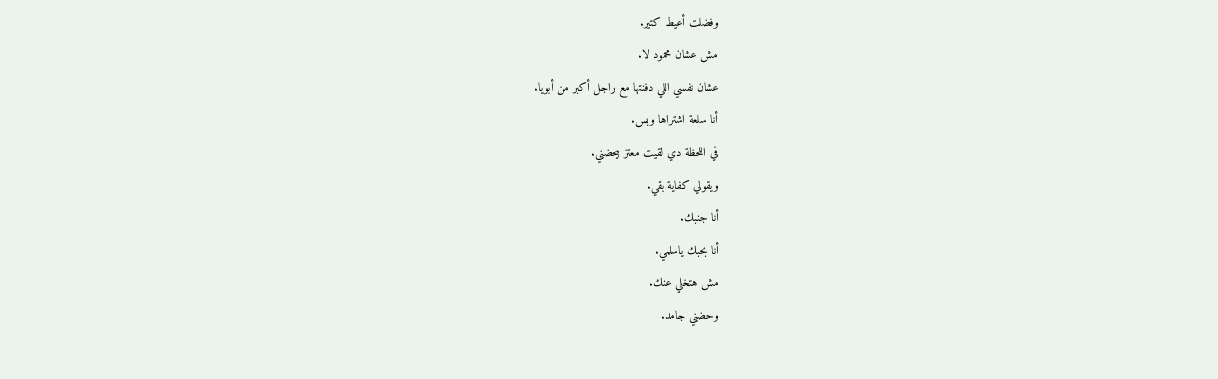وفضلت أعيط كتير.
مش عشان محمود لا.
عشان نفسي اللي دفنتها مع راجل أكبر من أبويا.
أنا سلعة اشتراها وبس.
في اللحظة دي لقيت معتز بيحضني.
ويقولي كفاية بقي.
أنا جنبك.
أنا بحبك ياسلمي.
مش هتخلي عنك.
وحضني جامد.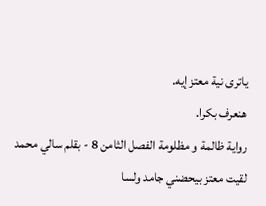ياترى نية معتز إيه.
هنعرف بكرا.
رواية ظالمة و مظلومة الفصل الثامن 8 - بقلم سالي محمد
لقيت معتز بيحضني جامد ولسا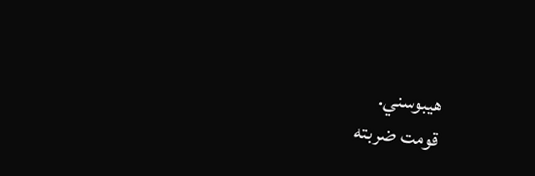هيبوسني.
قومت ضربته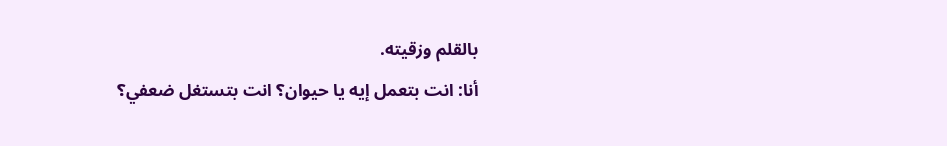بالقلم وزقيته.
أنا: انت بتعمل إيه يا حيوان؟ انت بتستغل ضعفي؟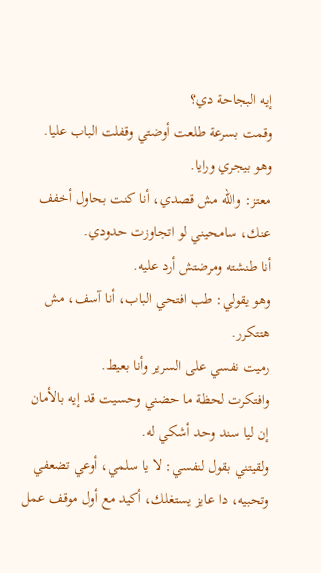إيه البجاحة دي؟
وقمت بسرعة طلعت أوضتي وقفلت الباب عليا.
وهو بيجري ورايا.
معتز: والله مش قصدي، أنا كنت بحاول أخفف عنك، سامحيني لو اتجاوزت حدودي.
أنا طنشته ومرضتش أرد عليه.
وهو يقولي: طب افتحي الباب، أنا آسف، مش هتتكرر.
رميت نفسي على السرير وأنا بعيط.
وافتكرت لحظة ما حضني وحسيت قد إيه بالأمان إن ليا سند وحد أشكي له.
ولقيتني بقول لنفسي: لا يا سلمي، أوعي تضعفي وتحبيه، دا عايز يستغلك، أكيد مع أول موقف عمل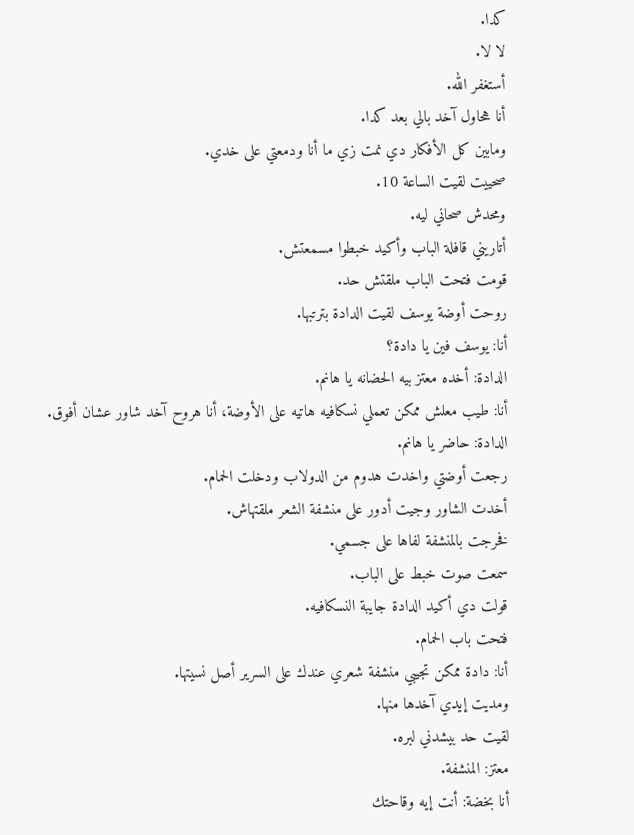كدا.
لا لا.
أستغفر الله.
أنا هحاول آخد بالي بعد كدا.
ومابين كل الأفكار دي نمت زي ما أنا ودمعتي على خدي.
صحييت لقيت الساعة 10.
ومحدش صحاني ليه.
أتاريني قافلة الباب وأكيد خبطوا مسمعتش.
قومت فتحت الباب ملقتش حد.
روحت أوضة يوسف لقيت الدادة بترتبها.
أنا: يوسف فين يا دادة؟
الدادة: أخده معتز بيه الحضانه يا هانم.
أنا: طيب معلش ممكن تعملي نسكافيه هاتيه على الأوضة، أنا هروح آخد شاور عشان أفوق.
الدادة: حاضر يا هانم.
رجعت أوضتي واخدت هدوم من الدولاب ودخلت الحمام.
أخدت الشاور وجيت أدور على منشفة الشعر ملقتهاش.
فخرجت بالمنشفة لفاها على جسمي.
سمعت صوت خبط على الباب.
قولت دي أكيد الدادة جايبة النسكافيه.
فتحت باب الحمام.
أنا: دادة ممكن تجيبي منشفة شعري عندك على السرير أصل نسيتها.
ومديت إيدي آخدها منها.
لقيت حد بيشدني لبره.
معتز: المنشفة.
أنا بخضة: أنت إيه وقاحتك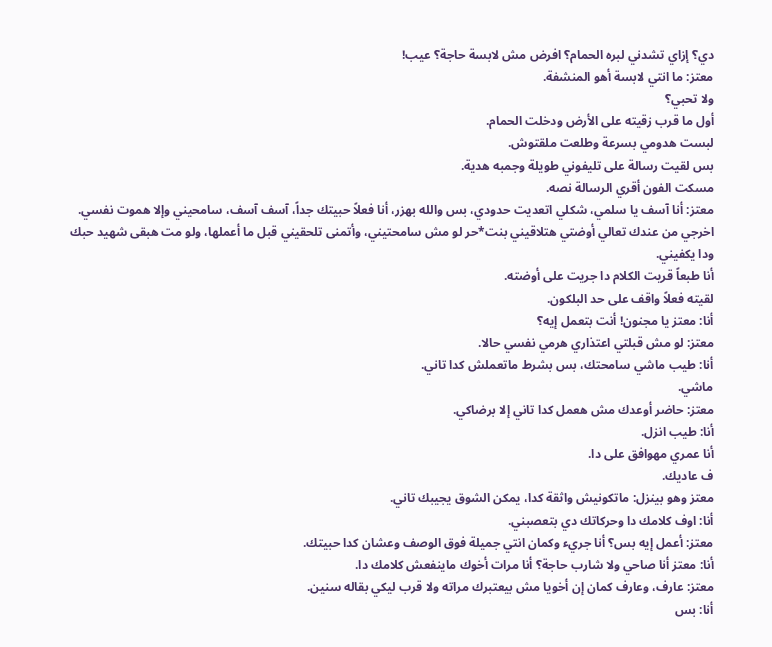دي؟ إزاي تشدني لبره الحمام؟ افرض مش لابسة حاجة؟ عيب!
معتز: ما انتي لابسة أهو المنشفة.
ولا تحبي؟
أول ما قرب زقيته على الأرض ودخلت الحمام.
لبست هدومي بسرعة وطلعت ملقتوش.
بس لقيت رسالة على تليفوني طويلة وجمبه هدية.
مسكت الفون أقري الرسالة نصه.
معتز: أنا آسف يا سلمي، شكلي اتعديت حدودي، بس والله بهزر، أنا فعلاً حبيتك جداً، آسف آسف، سامحيني وإلا هموت نفسي. اخرجي من عندك تعالي أوضتي هتلاقيني بنت*حر لو مش سامحتيني، وأتمنى تلحقيني قبل ما أعملها، ولو مت هبقى شهيد حبك ودا يكفيني.
أنا طبعاً قريت الكلام دا جريت على أوضته.
لقيته فعلاً واقف على حد البلكون.
أنا: معتز يا مجنون! أنت بتعمل إيه؟
معتز: لو مش قبلتي اعتذاري هرمي نفسي حالا.
أنا: طيب ماشي سامحتك، بس بشرط ماتعملش كدا تاني.
ماشي.
معتز: حاضر أوعدك مش هعمل كدا تاني إلا برضاكي.
أنا: طيب انزل.
أنا عمري مهوافق على دا.
ف عاديك.
معتز وهو بينزل: ماتكونيش واثقة كدا، يمكن الشوق يجيبك تاني.
أنا: اوف كلامك دا وحركاتك دي بتعصبني.
معتز: أعمل إيه بس؟ أنا جريء وكمان انتي جميلة فوق الوصف وعشان كدا حبيتك.
أنا: معتز أنا صاحي ولا شارب حاجة؟ أنا مرات أخوك ماينفعش كلامك دا.
معتز: عارف، وعارف كمان إن أخويا مش بيعتبرك مراته ولا قرب ليكي بقاله سنين.
أنا: بس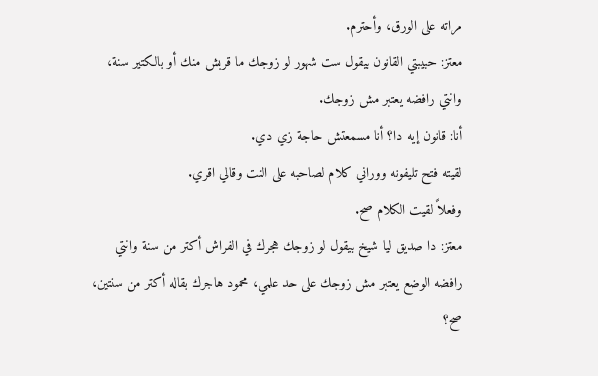مراته على الورق، وأحترم.
معتز: حبيبتي القانون بيقول ست شهور لو زوجك ما قربش منك أو بالكتير سنة، وانتي رافضه يعتبر مش زوجك.
أنا: قانون إيه دا؟ أنا مسمعتش حاجة زي دي.
لقيته فتح تليفونه ووراني كلام لصاحبه على النت وقالي اقري.
وفعلاً لقيت الكلام صح.
معتز: دا صديق ليا شيخ بيقول لو زوجك هجرك في الفراش أكتر من سنة وانتي رافضه الوضع يعتبر مش زوجك على حد علمي، محمود هاجرك بقاله أكتر من سنتين، صح؟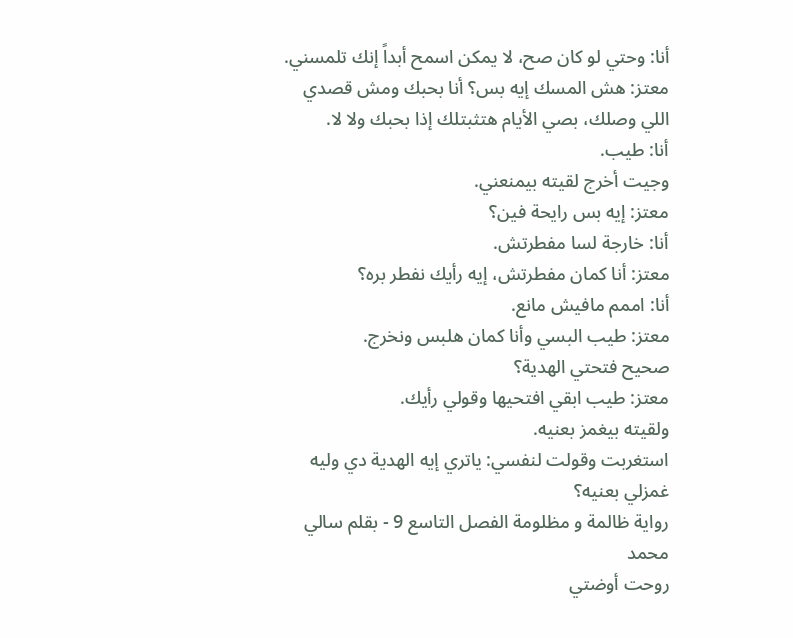أنا: وحتي لو كان صح، لا يمكن اسمح أبداً إنك تلمسني.
معتز: هش المسك إيه بس؟ أنا بحبك ومش قصدي اللي وصلك، بصي الأيام هتثبتلك إذا بحبك ولا لا.
أنا: طيب.
وجيت أخرج لقيته بيمنعني.
معتز: إيه بس رايحة فين؟
أنا: خارجة لسا مفطرتش.
معتز: أنا كمان مفطرتش، إيه رأيك نفطر بره؟
أنا: اممم مافيش مانع.
معتز: طيب البسي وأنا كمان هلبس ونخرج.
صحيح فتحتي الهدية؟
معتز: طيب ابقي افتحيها وقولي رأيك.
ولقيته بيغمز بعنيه.
استغربت وقولت لنفسي: ياتري إيه الهدية دي وليه غمزلي بعنيه؟
رواية ظالمة و مظلومة الفصل التاسع 9 - بقلم سالي محمد
روحت أوضتي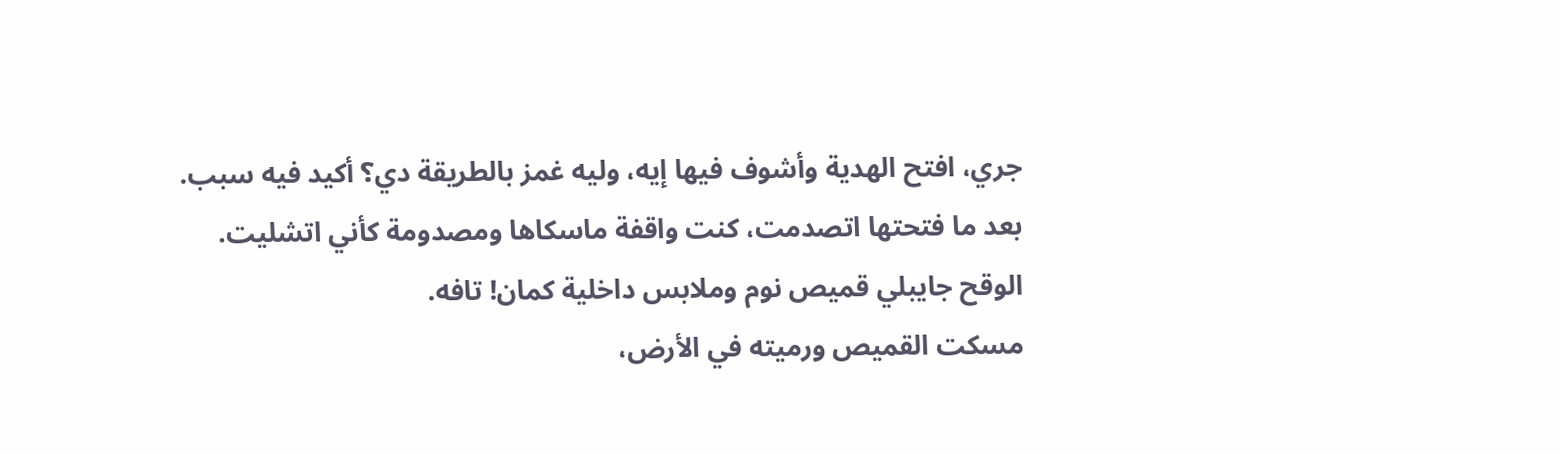جري، افتح الهدية وأشوف فيها إيه، وليه غمز بالطريقة دي؟ أكيد فيه سبب.
بعد ما فتحتها اتصدمت، كنت واقفة ماسكاها ومصدومة كأني اتشليت. الوقح جايبلي قميص نوم وملابس داخلية كمان! تافه.
مسكت القميص ورميته في الأرض،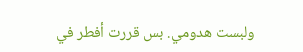ولبست هدومي. بس قررت أفطر في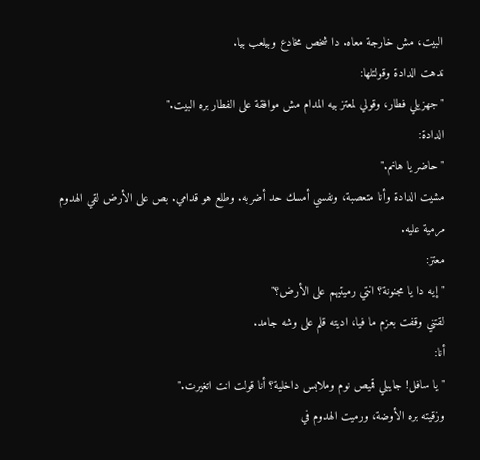البيت، مش خارجة معاه. دا شخص مخادع وبيلعب بيا.
ندهت الدادة وقولتلها:
"جهزيلي فطار، وقولي لمعتز بيه المدام مش موافقة على الفطار بره البيت."
الدادة:
"حاضر يا هانم."
مشيت الدادة وأنا متعصبة، ونفسي أمسك حد أضربه. وطلع هو قدامي. بص على الأرض لقي الهدوم مرمية عليه.
معتز:
"إيه دا يا مجنونة؟ انتي رميتيهم على الأرض؟"
لقتني وقفت بعزم ما فيا، اديته قلم على وشه جامد.
أنا:
"يا سافل! جايبلي قميص نوم وملابس داخلية؟ أنا قولت انت اتغيرت."
وزقيته بره الأوضة، ورميت الهدوم في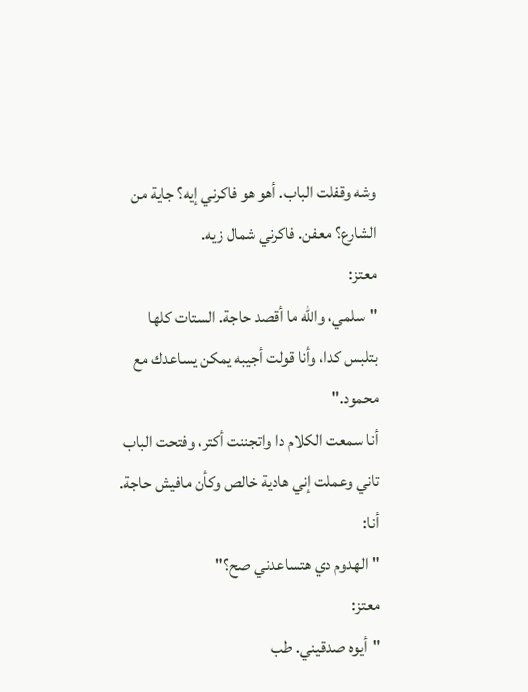وشه وقفلت الباب. أهو هو فاكرني إيه؟ جاية من الشارع؟ معفن. فاكرني شمال زيه.
معتز:
"سلمي، والله ما أقصد حاجة. الستات كلها بتلبس كدا، وأنا قولت أجيبه يمكن يساعدك مع محمود."
أنا سمعت الكلام دا واتجننت أكتر، وفتحت الباب تاني وعملت إني هادية خالص وكأن مافيش حاجة.
أنا:
"الهدوم دي هتساعدني صح؟"
معتز:
"أيوه صدقيني. طب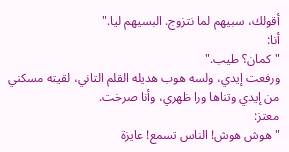أقولك، سبيهم لما نتزوج. البسيهم ليا."
أنا:
"كمان؟ طيب."
ورفعت إيدي، ولسه هوب هديله القلم التاني، لقيته مسكني من إيدي وتناها ورا ظهري، وأنا صرخت.
معتز:
"هوش هوش! الناس تسمع! عايزة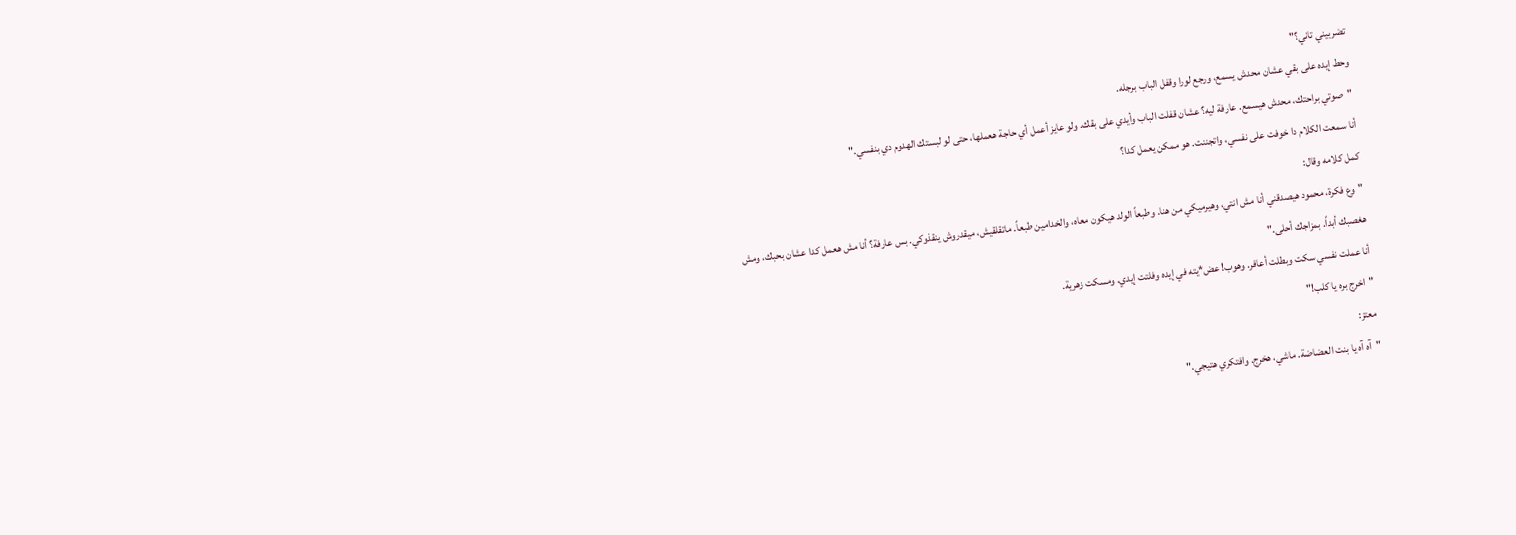تضربيني تاني؟"
وحط إيده على بقي عشان محدش يسمع، ورجع لورا وقفل الباب برجله.
"صوتي براحتك، محدش هيسمع. عارفة ليه؟ عشان قفلت الباب وأيدي على بقك. ولو عايز أعمل أي حاجة هعملها، حتى لو لبستك الهدوم دي بنفسي."
أنا سمعت الكلام دا خوفت على نفسي، واتجننت. هو ممكن يعمل كدا؟
كمل كلامه وقال:
"وع فكرة، محمود هيصدقني أنا مش انتي، وهيرميكي من هنا. وطبعاً الولد هيكون معاه، والخدامين طبعاً. ماتقلقيش، ميقدروش ينقذوكي. بس عارفة؟ أنا مش هعمل كدا عشان بحبك، ومش هغصبك أبداً. بمزاجك أحلى."
أنا عملت نفسي سكت وبطلت أعافر. وهوب! عض*يته في إيده وفلتت إيدي. ومسكت زهرية.
"اخرج بره يا كلب!"
معتز:
"آه آه يا بنت العضاضة. ماشي، هخرج. وافتكري هتيجي."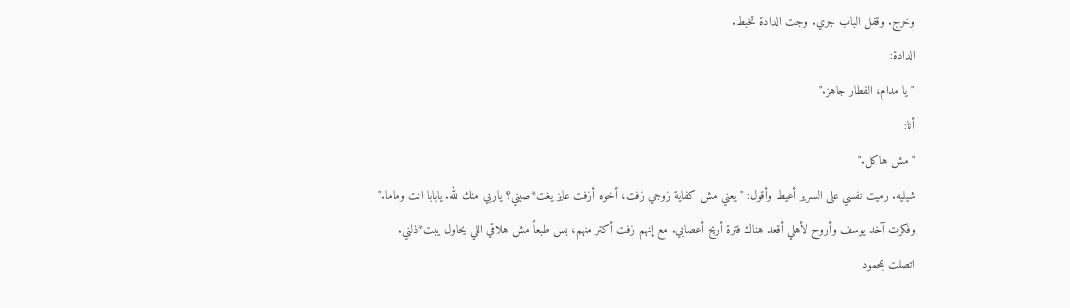وخرج. وقفل الباب جري. وجت الدادة تخبط.
الدادة:
"يا مدام، الفطار جاهز."
أنا:
"مش هاكل."
شيليه. رميت نفسي على السرير أعيط وأقول: "يعني مش كفاية زوجي زفت، أخوه أزفت عايز يغت*صبني؟ ياربي منك لله. يابابا انت وماما."
وفكرت آخد يوسف وأروح لأهلي أقعد هناك فترة أريح أعصابي. مع إنهم زفت أكتر منهم، بس طبعاً مش هلاقي اللي يحاول يبت*ذلني.
اتصلت بمحمود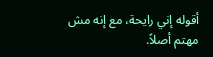أقوله إني رايحة، مع إنه مش مهتم أصلاً.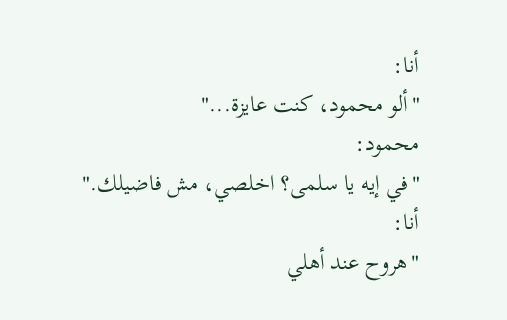أنا:
"ألو محمود، كنت عايزة..."
محمود:
"في إيه يا سلمى؟ اخلصي، مش فاضيلك."
أنا:
"هروح عند أهلي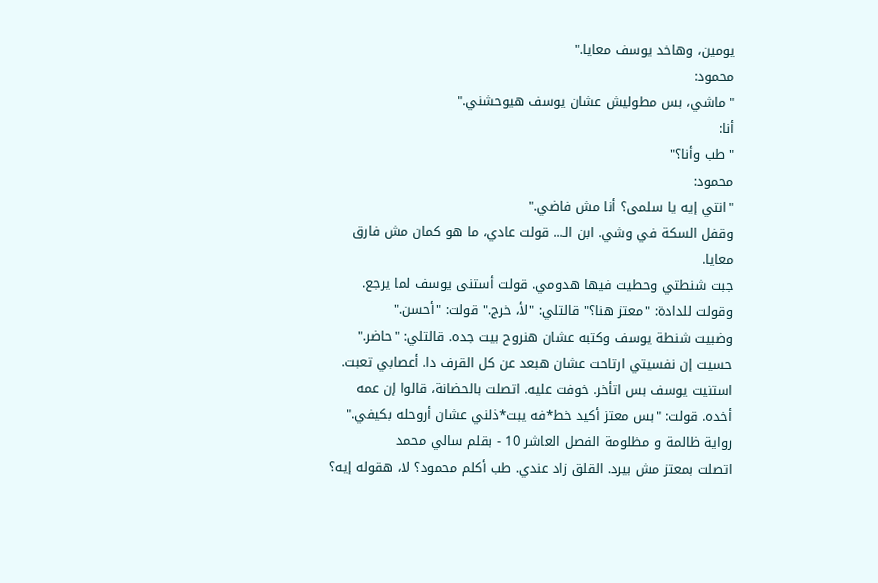يومين، وهاخد يوسف معايا."
محمود:
"ماشي، بس مطوليش عشان يوسف هيوحشني."
أنا:
"طب وأنا؟"
محمود:
"انتي إيه يا سلمى؟ أنا مش فاضي."
وقفل السكة في وشي. ابن الـ... قولت عادي، ما هو كمان مش فارق معايا.
جبت شنطتي وحطيت فيها هدومي. قولت أستنى يوسف لما يرجع. وقولت للدادة: "معتز هنا؟" قالتلي: "لأ، خرج." قولت: "أحسن."
وضبيت شنطة يوسف وكتبه عشان هنروح بيت جده. قالتلي: "حاضر." حسيت إن نفسيتي ارتاحت عشان هبعد عن كل القرف دا. أعصابي تعبت.
استنيت يوسف بس اتأخر. خوفت عليه. اتصلت بالحضانة، قالوا إن عمه أخده. قولت: "بس معتز أكيد خط*فه يبت*ذلني عشان أروحله بكيفي."
رواية ظالمة و مظلومة الفصل العاشر 10 - بقلم سالي محمد
اتصلت بمعتز مش بيرد. القلق زاد عندي. طب أكلم محمود؟ لا، هقوله إيه؟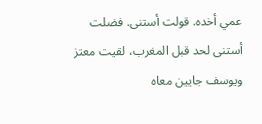عمي أخده. قولت أستنى. فضلت أستنى لحد قبل المغرب، لقيت معتز ويوسف جايين معاه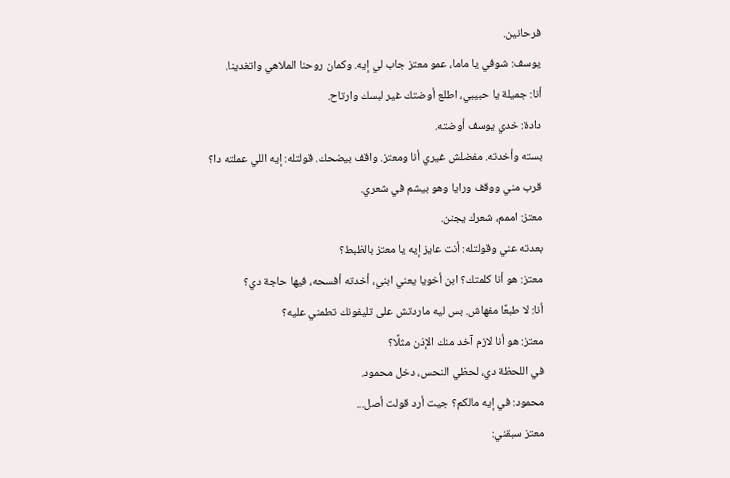فرحانين.
يوسف: شوفي يا ماما، عمو معتز جاب لي إيه. وكمان روحنا الملاهي واتغدينا.
أنا: جميلة يا حبيبي، اطلع أوضتك غير لبسك وارتاح.
دادة: خدي يوسف أوضته.
بسته وأخدته. مفضلش غيري أنا ومعتز. واقف بيضحك. قولتله: إيه اللي عملته دا؟
قرب مني ووقف ورايا وهو بيشم في شعري.
معتز: اممم، شعرك يجنن.
بعدته عني وقولتله: أنت عايز إيه يا معتز بالظبط؟
معتز: هو أنا كلمتك؟ ابن أخويا يعني ابني، أخدته أفسحه، فيها حاجة دي؟
أنا: لا طبعًا مفهاش. بس ليه ماردتش على تليفونك تطمني عليه؟
معتز: هو أنا لازم آخد منك الإذن مثلًا؟
في اللحظة دي، لحظي النحس، دخل محمود.
محمود: في إيه مالكم؟ جيت أرد قولت أصل...
معتز سبقني: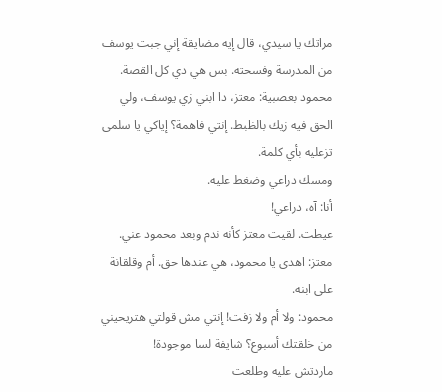مراتك يا سيدي، قال إيه مضايقة إني جبت يوسف من المدرسة وفسحته. بس هي دي كل القصة.
محمود بعصبية: معتز، دا ابني زي يوسف، ولي الحق فيه زيك بالظبط. إنتي فاهمة؟ إياكي يا سلمى تزعليه بأي كلمة.
ومسك دراعي وضغط عليه.
أنا: آه، دراعي!
عيطت. لقيت معتز كأنه ندم وبعد محمود عني.
معتز: اهدى يا محمود، هي عندها حق. أم وقلقانة على ابنه.
محمود: ولا أم ولا زفت! إنتي مش قولتي هتريحيني من خلقتك أسبوع؟ شايفة لسا موجودة!
ماردتش عليه وطلعت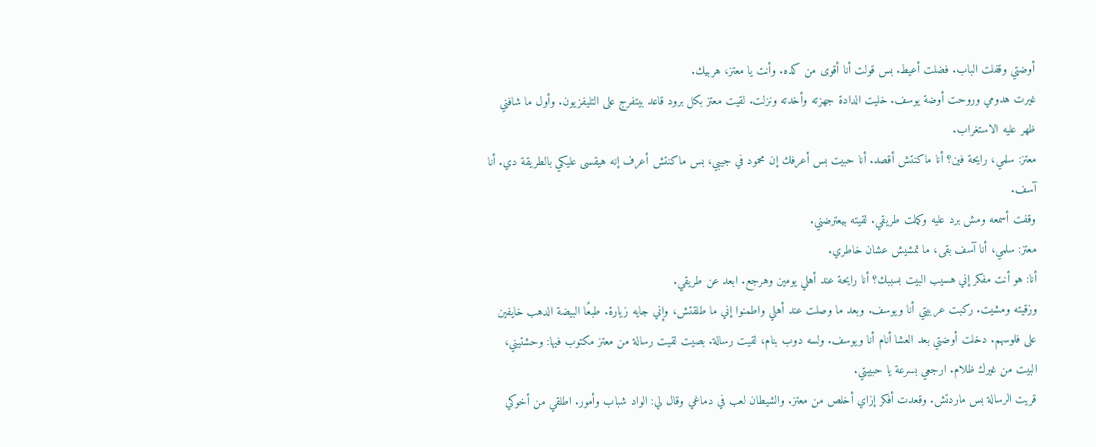أوضتي وقفلت الباب. فضلت أعيط. بس قولت أنا أقوى من كده. وأنت يا معتز، هربيك.
غيرت هدومي وروحت أوضة يوسف. خليت الدادة جهزته وأخدته ونزلت. لقيت معتز بكل برود قاعد بيتفرج على التليفزيون. وأول ما شافني ظهر عليه الاستغراب.
معتز: سلمي، رايحة فين؟ أنا ماكنتش أقصد. أنا حبيت بس أعرفك إن محمود في جيبي، بس ماكنتش أعرف إنه هيقسى عليكي بالطريقة دي. أنا آسف.
وقفت أسمعه ومش برد عليه وكملت طريقي. لقيته بيعترضني.
معتز: سلمي، أنا آسف بقى، ما تمشيش عشان خاطري.
أنا: هو أنت مفكر إني هسيب البيت بسببك؟ أنا رايحة عند أهلي يومين وهرجع. ابعد عن طريقي.
وزقيته ومشيت. ركبت عربيتي أنا ويوسف. وبعد ما وصلت عند أهلي واطمنوا إني ما طلقتش، وإني جايه زيارة. طبعًا البيضة الدهب خايفين على فلوسهم. دخلت أوضتي بعد العشا أنام أنا ويوسف. ولسه دوب بنام، لقيت رسالة. بصيت لقيت رسالة من معتز مكتوب فيها: وحشتيني، البيت من غيرك ظلام. ارجعي بسرعة يا حبيبتي.
قريت الرسالة بس ماردتش. وقعدت أفكر إزاي أخلص من معتز. والشيطان لعب في دماغي وقال لي: الواد شباب وأمور. اطلقي من أخوكي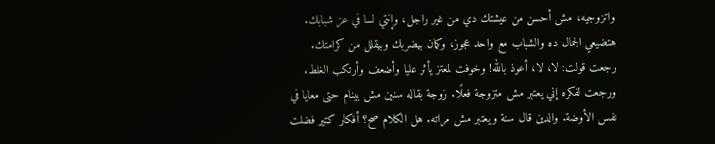واتزوجيه، مش أحسن من عيشتك دي من غير راجل، وإنتي لسا في عز شبابك. هتضيعي الجمال ده والشباب مع واحد عجوز، وكمان بيضربك وبيقلل من كرامتك.
رجعت قولت: لا، لا، أعوذ بالله! وخوفت لمعتز يأثر عليا وأضعف وأرتكب الغلط. ورجعت لفكره إني يعتبر مش متزوجة فعلًا. زوجة بقاله سنين مش بينام حتى معايا في نفس الأوضة. والدين قال سنة ويعتبر مش مراته. هل الكلام صح؟ أفكار كتير فضلت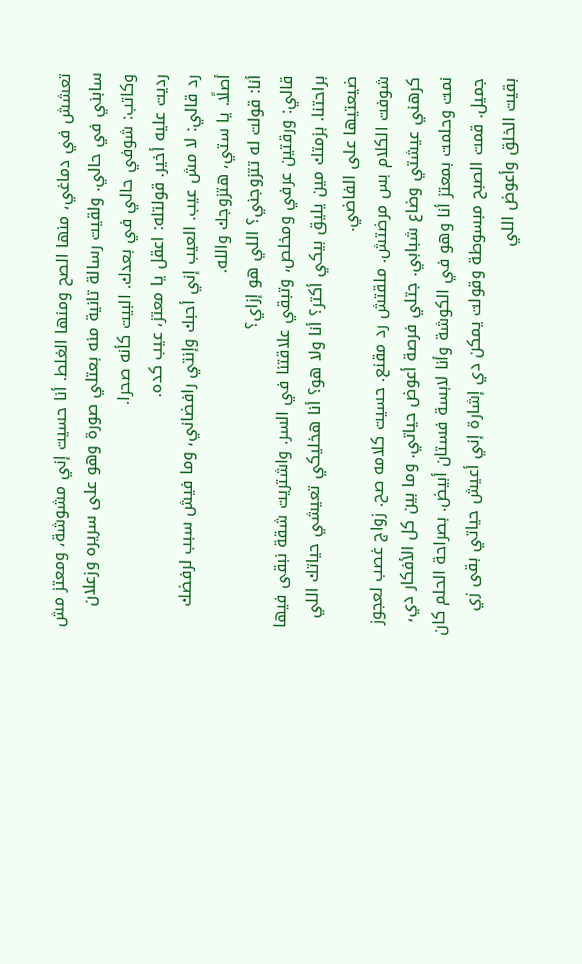تعشش في دماغي، منها الصح ومنها الغلط. أنا حسيت إني مشوشة، ومعتز مش سابني في حالي. ولقيت رسالة تانية منه بعتلي صورة وهو على سريره وزعلان وكاتب: شوفي حالي في بعدك. البيت كأنه صحرا.
رديت عليه أخير. قولتله: اعقل يا معتز، عيب كده.
رد قالي: لا مش عيب. العيب إني أحبك وإنتي رافضاني، وما فيش سبب لرفضك أصلًا. يا ستي، هتزوجك والله.
أنا: قولت له تتزوجني؟ اللي هو إزاي؟
قالي: ورقتين عرفي ومخلص، وتبقي علاقتنا في السر. واشتريت شقة نبقى فيها براحتنا. بزمتك مين يليق بيكي أكتر؟ أنا ولا هو؟ أنا هخليكي تعيشي حياتك اللي ضيعتيها على الفاضي.
شوفت الكلام بس مرضتش. ملقتش رد مقنع. حسيت كلامه صح. زواج غصب لعجوز كرهني عيشتي وضاع شبابي. جتلي فرصة أعوض حياتي. وما بين كل الأفكار دي، نمت وحلمت بمعتز أنا وهو في الكوشة وأنا لابسة فستان أبيض. بصراحة الحلم كان جميل. قمت الصبح مبسوطة وقولت يمكن دي إشارة إني أعيش حياتي بقى زي بقيت الخلق وأعوض اللي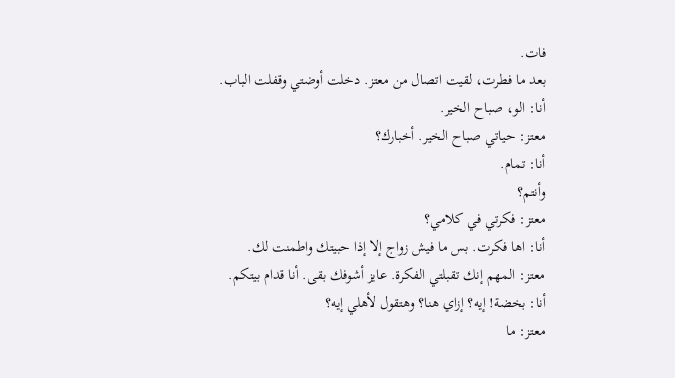فات.
بعد ما فطرت، لقيت اتصال من معتز. دخلت أوضتي وقفلت الباب.
أنا: الو، صباح الخير.
معتز: حياتي صباح الخير. أخبارك؟
أنا: تمام.
وأنتم؟
معتز: فكرتي في كلامي؟
أنا: اها فكرت. بس ما فيش زواج إلا إذا حبيتك واطمنت لك.
معتز: المهم إنك تقبلتي الفكرة. عايز أشوفك بقى. أنا قدام بيتكم.
أنا: بخضة! إيه؟ إزاي هنا؟ وهتقول لأهلي إيه؟
معتز: ما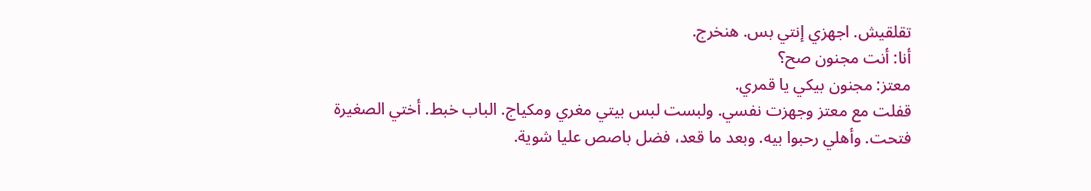تقلقيش. اجهزي إنتي بس. هنخرج.
أنا: أنت مجنون صح؟
معتز: مجنون بيكي يا قمري.
قفلت مع معتز وجهزت نفسي. ولبست لبس بيتي مغري ومكياج. الباب خبط. أختي الصغيرة فتحت. وأهلي رحبوا بيه. وبعد ما قعد، فضل باصص عليا شوية.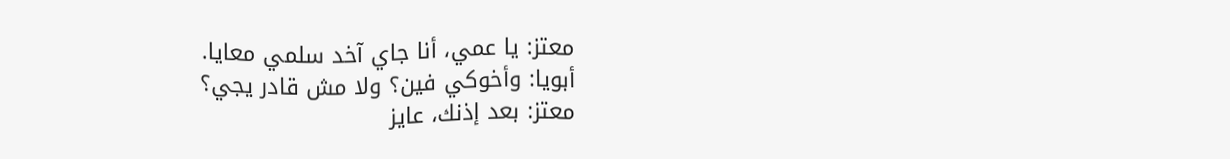معتز: يا عمي، أنا جاي آخد سلمي معايا.
أبويا: وأخوكي فين؟ ولا مش قادر يجي؟
معتز: بعد إذنك، عايز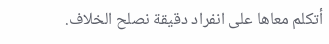أتكلم معاها على انفراد دقيقة نصلح الخلاف.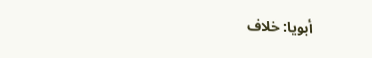أبويا: خلاف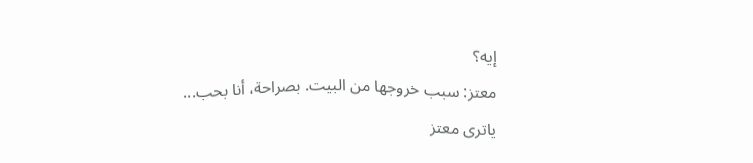إيه؟
معتز: سبب خروجها من البيت. بصراحة، أنا بحب...
ياترى معتز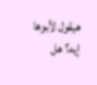هيقول لأبوها إيه؟ هل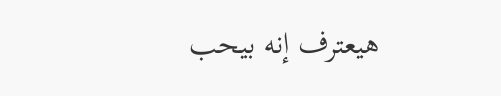هيعترف إنه بيحب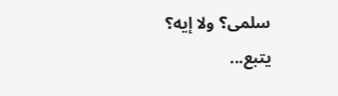سلمى؟ ولا إيه؟
يتبع...